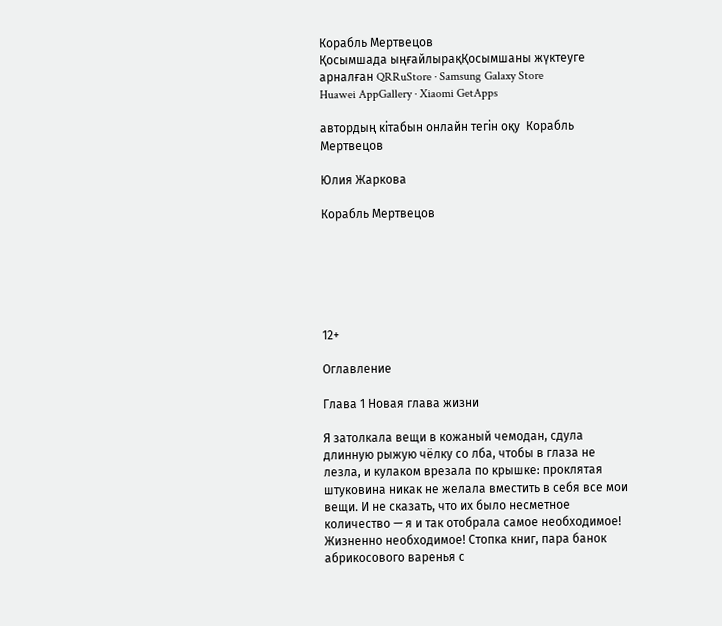Корабль Мертвецов
Қосымшада ыңғайлырақҚосымшаны жүктеуге арналған QRRuStore · Samsung Galaxy Store
Huawei AppGallery · Xiaomi GetApps

автордың кітабын онлайн тегін оқу  Корабль Мертвецов

Юлия Жаркова

Корабль Мертвецов






12+

Оглавление

Глава 1 Новая глава жизни

Я затолкала вещи в кожаный чемодан, сдула длинную рыжую чёлку со лба, чтобы в глаза не лезла, и кулаком врезала по крышке: проклятая штуковина никак не желала вместить в себя все мои вещи. И не сказать, что их было несметное количество — я и так отобрала самое необходимое! Жизненно необходимое! Стопка книг, пара банок абрикосового варенья с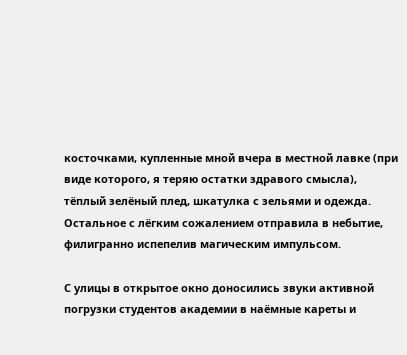косточками, купленные мной вчера в местной лавке (при виде которого, я теряю остатки здравого смысла), тёплый зелёный плед, шкатулка с зельями и одежда. Остальное с лёгким сожалением отправила в небытие, филигранно испепелив магическим импульсом.

С улицы в открытое окно доносились звуки активной погрузки студентов академии в наёмные кареты и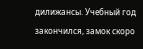дилижансы. Учебный год закончился, замок скоро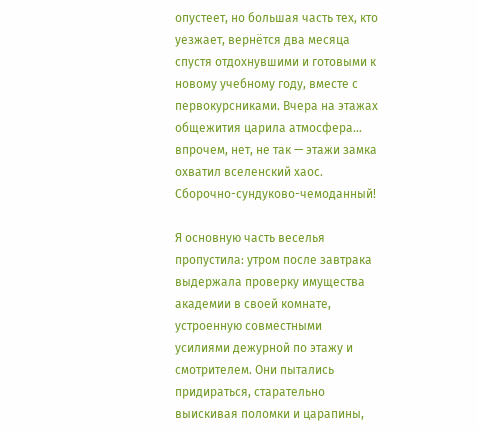опустеет, но большая часть тех, кто уезжает, вернётся два месяца спустя отдохнувшими и готовыми к новому учебному году, вместе с первокурсниками. Вчера на этажах общежития царила атмосфера… впрочем, нет, не так — этажи замка охватил вселенский хаос. Сборочно-сундуково-чемоданный!

Я основную часть веселья пропустила: утром после завтрака выдержала проверку имущества академии в своей комнате, устроенную совместными усилиями дежурной по этажу и смотрителем. Они пытались придираться, старательно выискивая поломки и царапины,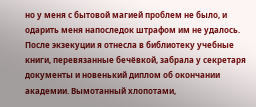но у меня с бытовой магией проблем не было, и одарить меня напоследок штрафом им не удалось. После экзекуции я отнесла в библиотеку учебные книги, перевязанные бечёвкой, забрала у секретаря документы и новенький диплом об окончании академии. Вымотанный хлопотами,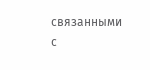связанными с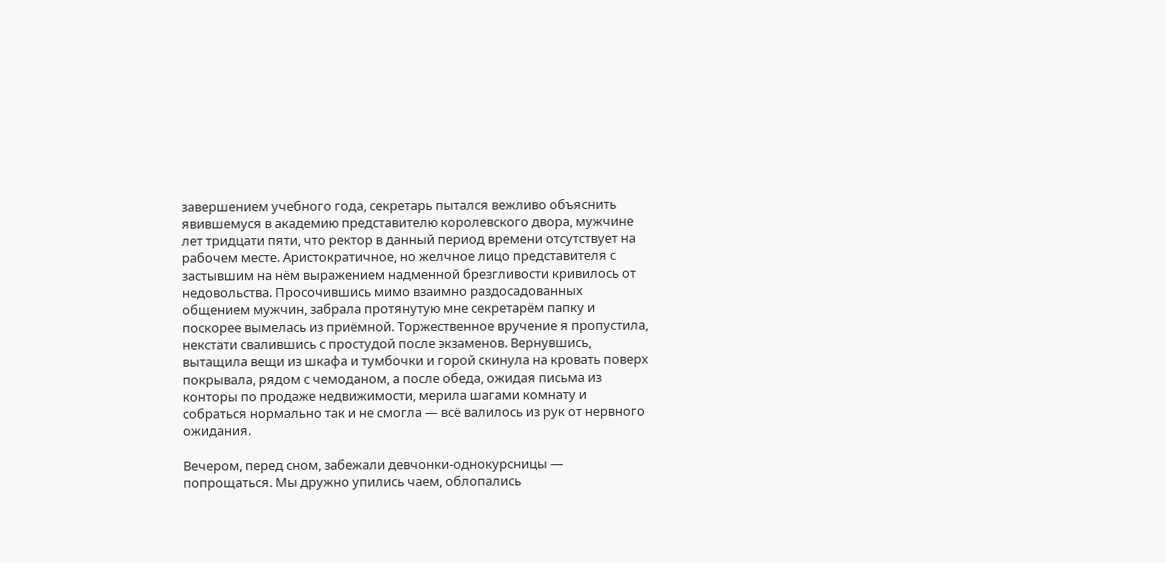завершением учебного года, секретарь пытался вежливо объяснить явившемуся в академию представителю королевского двора, мужчине лет тридцати пяти, что ректор в данный период времени отсутствует на рабочем месте. Аристократичное, но желчное лицо представителя с застывшим на нём выражением надменной брезгливости кривилось от недовольства. Просочившись мимо взаимно раздосадованных общением мужчин, забрала протянутую мне секретарём папку и поскорее вымелась из приёмной. Торжественное вручение я пропустила, некстати свалившись с простудой после экзаменов. Вернувшись, вытащила вещи из шкафа и тумбочки и горой скинула на кровать поверх покрывала, рядом с чемоданом, а после обеда, ожидая письма из конторы по продаже недвижимости, мерила шагами комнату и собраться нормально так и не смогла — всё валилось из рук от нервного ожидания.

Вечером, перед сном, забежали девчонки-однокурсницы — попрощаться. Мы дружно упились чаем, облопались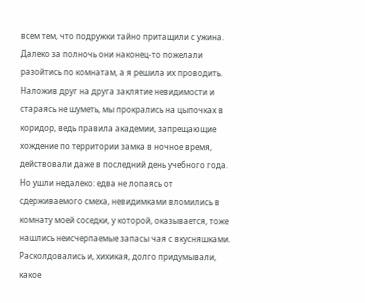всем тем, что подружки тайно притащили с ужина. Далеко за полночь они наконец-то пожелали разойтись по комнатам, а я решила их проводить. Наложив друг на друга заклятие невидимости и стараясь не шуметь, мы прокрались на цыпочках в коридор, ведь правила академии, запрещающие хождение по территории замка в ночное время, действовали даже в последний день учебного года. Но ушли недалеко: едва не лопаясь от сдерживаемого смеха, невидимками вломились в комнату моей соседки, у которой, оказывается, тоже нашлись неисчерпаемые запасы чая с вкусняшками. Расколдовались и, хихикая, долго придумывали, какое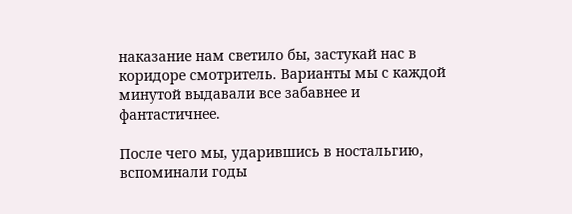наказание нам светило бы, застукай нас в коридоре смотритель. Варианты мы с каждой минутой выдавали все забавнее и фантастичнее.

После чего мы, ударившись в ностальгию, вспоминали годы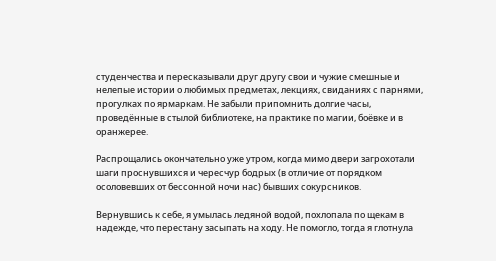студенчества и пересказывали друг другу свои и чужие смешные и нелепые истории о любимых предметах, лекциях, свиданиях с парнями, прогулках по ярмаркам. Не забыли припомнить долгие часы, проведённые в стылой библиотеке, на практике по магии, боёвке и в оранжерее.

Распрощались окончательно уже утром, когда мимо двери загрохотали шаги проснувшихся и чересчур бодрых (в отличие от порядком осоловевших от бессонной ночи нас) бывших сокурсников.

Вернувшись к себе, я умылась ледяной водой, похлопала по щекам в надежде, что перестану засыпать на ходу. Не помогло, тогда я глотнула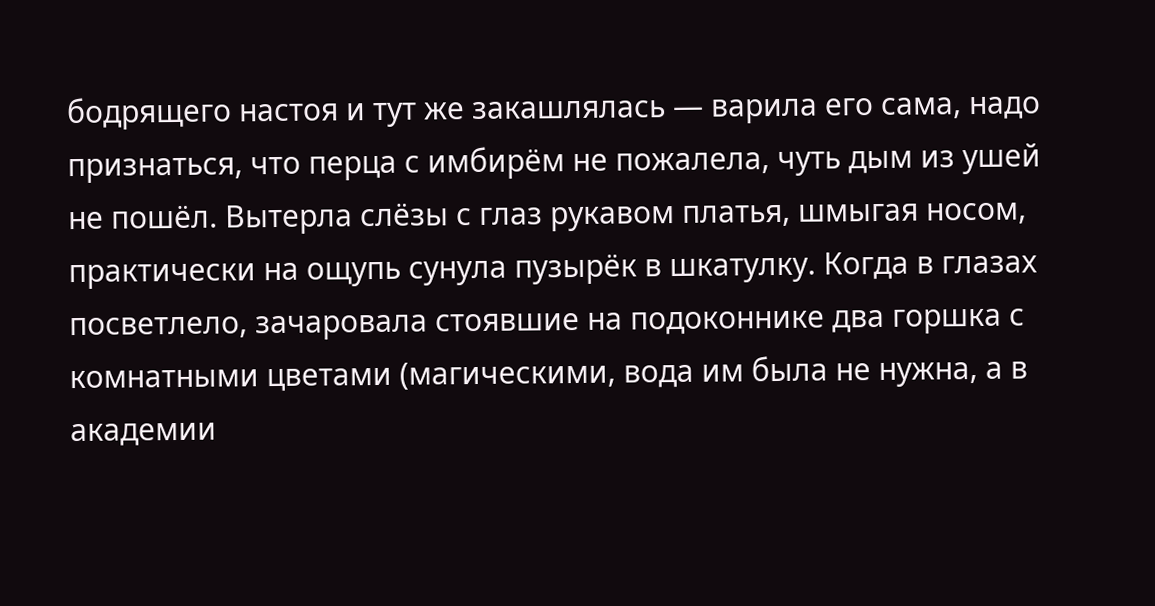бодрящего настоя и тут же закашлялась — варила его сама, надо признаться, что перца с имбирём не пожалела, чуть дым из ушей не пошёл. Вытерла слёзы с глаз рукавом платья, шмыгая носом, практически на ощупь сунула пузырёк в шкатулку. Когда в глазах посветлело, зачаровала стоявшие на подоконнике два горшка с комнатными цветами (магическими, вода им была не нужна, а в академии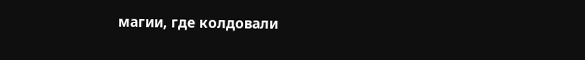магии, где колдовали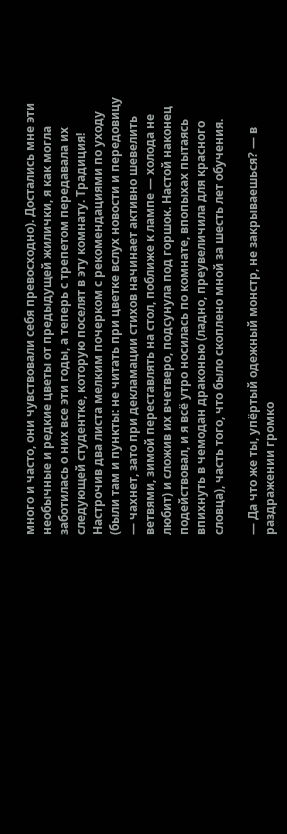много и часто, они чувствовали себя превосходно). Достались мне эти необычные и редкие цветы от предыдущей жилички, я как могла заботилась о них все эти годы, а теперь с трепетом передавала их следующей студентке, которую поселят в эту комнату. Традиция! Настрочив два листа мелким почерком с рекомендациями по уходу (были там и пункты: не читать при цветке вслух новости и передовицу — чахнет, зато при декламации стихов начинает активно шевелить ветвями, зимой переставлять на стол, поближе к лампе — холода не любит) и сложив их вчетверо, подсунула под горшок. Настой наконец подействовал, и я всё утро носилась по комнате, впопыхах пытаясь впихнуть в чемодан драконью (ладно, преувеличила для красного словца), часть того, что было скоплено мной за шесть лет обучения.

— Да что же ты, упёртый одежный монстр, не закрываешься? — в раздражении громко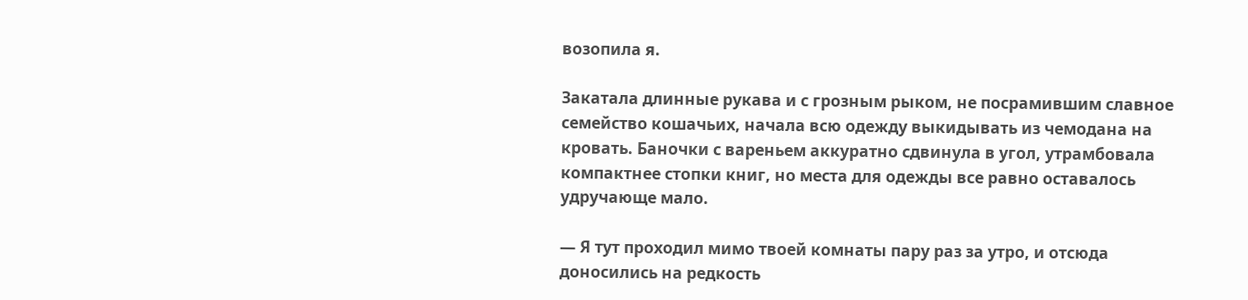возопила я.

Закатала длинные рукава и с грозным рыком, не посрамившим славное семейство кошачьих, начала всю одежду выкидывать из чемодана на кровать. Баночки с вареньем аккуратно сдвинула в угол, утрамбовала компактнее стопки книг, но места для одежды все равно оставалось удручающе мало.

— Я тут проходил мимо твоей комнаты пару раз за утро, и отсюда доносились на редкость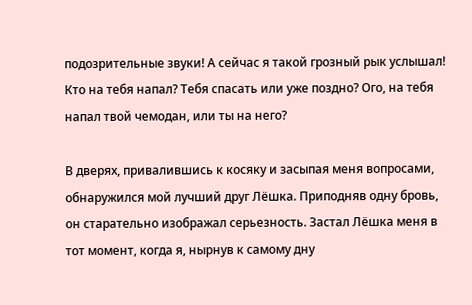подозрительные звуки! А сейчас я такой грозный рык услышал! Кто на тебя напал? Тебя спасать или уже поздно? Ого, на тебя напал твой чемодан, или ты на него?

В дверях, привалившись к косяку и засыпая меня вопросами, обнаружился мой лучший друг Лёшка. Приподняв одну бровь, он старательно изображал серьезность. Застал Лёшка меня в тот момент, когда я, нырнув к самому дну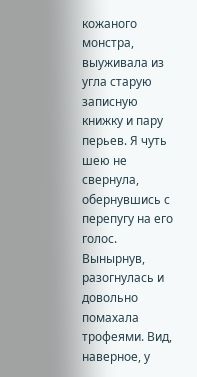кожаного монстра, выуживала из угла старую записную книжку и пару перьев. Я чуть шею не свернула, обернувшись с перепугу на его голос. Вынырнув, разогнулась и довольно помахала трофеями. Вид, наверное, у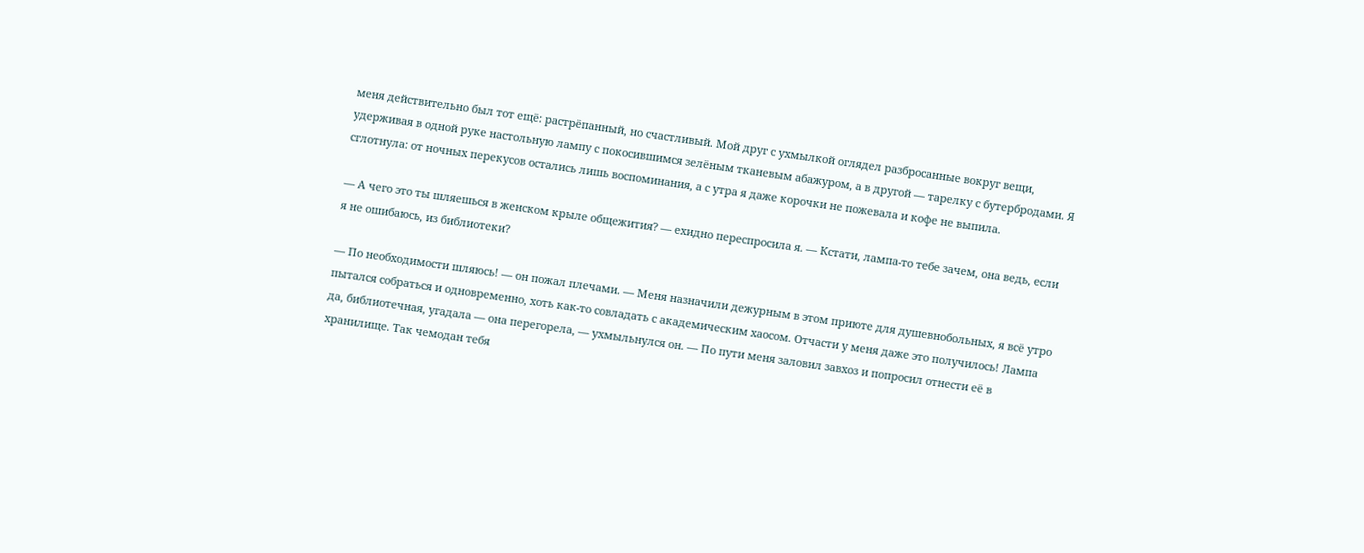меня действительно был тот ещё: растрёпанный, но счастливый. Мой друг с ухмылкой оглядел разбросанные вокруг вещи, удерживая в одной руке настольную лампу с покосившимся зелёным тканевым абажуром, а в другой — тарелку с бутербродами. Я сглотнула: от ночных перекусов остались лишь воспоминания, а с утра я даже корочки не пожевала и кофе не выпила.

— А чего это ты шляешься в женском крыле общежития? — ехидно переспросила я. — Кстати, лампа-то тебе зачем, она ведь, если я не ошибаюсь, из библиотеки?

— По необходимости шляюсь! — он пожал плечами. — Меня назначили дежурным в этом приюте для душевнобольных, я всё утро пытался собраться и одновременно, хоть как-то совладать с академическим хаосом. Отчасти у меня даже это получилось! Лампа да, библиотечная, угадала — она перегорела, — ухмыльнулся он. — По пути меня заловил завхоз и попросил отнести её в хранилище. Так чемодан тебя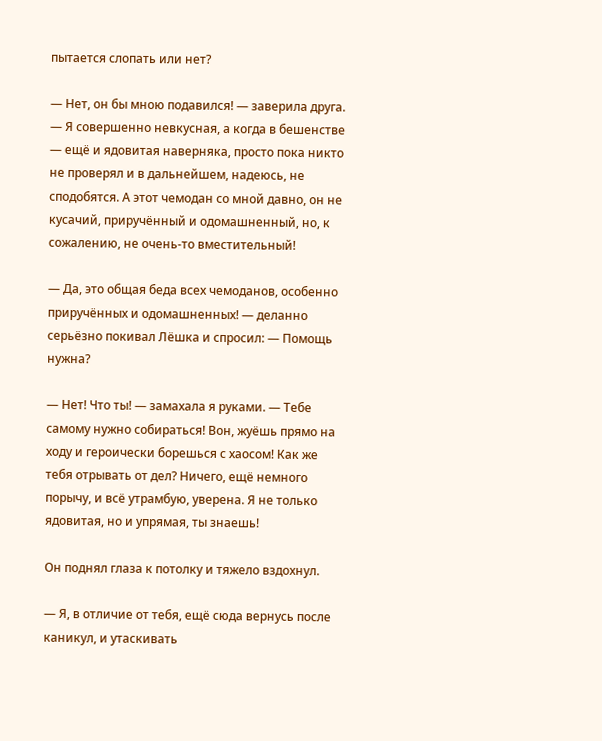пытается слопать или нет?

— Нет, он бы мною подавился! — заверила друга. — Я совершенно невкусная, а когда в бешенстве — ещё и ядовитая наверняка, просто пока никто не проверял и в дальнейшем, надеюсь, не сподобятся. А этот чемодан со мной давно, он не кусачий, приручённый и одомашненный, но, к сожалению, не очень-то вместительный!

— Да, это общая беда всех чемоданов, особенно приручённых и одомашненных! — деланно серьёзно покивал Лёшка и спросил: — Помощь нужна?

— Нет! Что ты! — замахала я руками. — Тебе самому нужно собираться! Вон, жуёшь прямо на ходу и героически борешься с хаосом! Как же тебя отрывать от дел? Ничего, ещё немного порычу, и всё утрамбую, уверена. Я не только ядовитая, но и упрямая, ты знаешь!

Он поднял глаза к потолку и тяжело вздохнул.

— Я, в отличие от тебя, ещё сюда вернусь после каникул, и утаскивать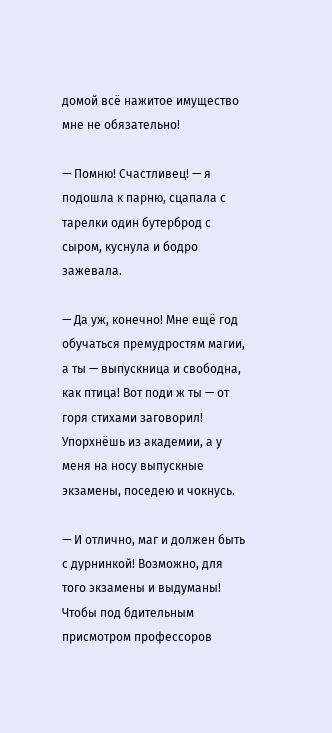домой всё нажитое имущество мне не обязательно!

— Помню! Счастливец! — я подошла к парню, сцапала с тарелки один бутерброд с сыром, куснула и бодро зажевала.

— Да уж, конечно! Мне ещё год обучаться премудростям магии, а ты — выпускница и свободна, как птица! Вот поди ж ты — от горя стихами заговорил! Упорхнёшь из академии, а у меня на носу выпускные экзамены, поседею и чокнусь.

— И отлично, маг и должен быть с дурнинкой! Возможно, для того экзамены и выдуманы! Чтобы под бдительным присмотром профессоров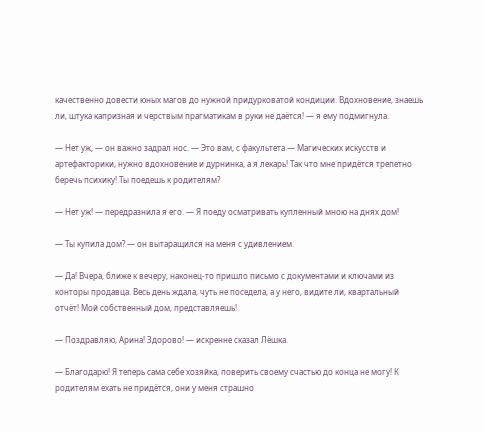качественно довести юных магов до нужной придурковатой кондиции. Вдохновение, знаешь ли, штука капризная и черствым прагматикам в руки не даётся! — я ему подмигнула.

— Нет уж, — он важно задрал нос. — Это вам, с факультета — Магических искусств и артефакторики, нужно вдохновение и дурнинка, а я лекарь! Так что мне придётся трепетно беречь психику! Ты поедешь к родителям?

— Нет уж! — передразнила я его. — Я поеду осматривать купленный мною на днях дом!

— Ты купила дом? — он вытаращился на меня с удивлением.

— Да! Вчера, ближе к вечеру, наконец-то пришло письмо с документами и ключами из конторы продавца. Весь день ждала, чуть не поседела, а у него, видите ли, квартальный отчёт! Мой собственный дом, представляешь!

— Поздравляю, Арина! Здорово! — искренне сказал Лёшка.

— Благодарю! Я теперь сама себе хозяйка, поверить своему счастью до конца не могу! К родителям ехать не придётся, они у меня страшно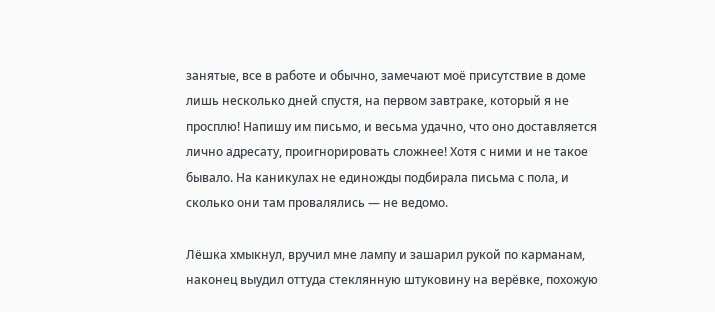занятые, все в работе и обычно, замечают моё присутствие в доме лишь несколько дней спустя, на первом завтраке, который я не просплю! Напишу им письмо, и весьма удачно, что оно доставляется лично адресату, проигнорировать сложнее! Хотя с ними и не такое бывало. На каникулах не единожды подбирала письма с пола, и сколько они там провалялись — не ведомо.

Лёшка хмыкнул, вручил мне лампу и зашарил рукой по карманам, наконец выудил оттуда стеклянную штуковину на верёвке, похожую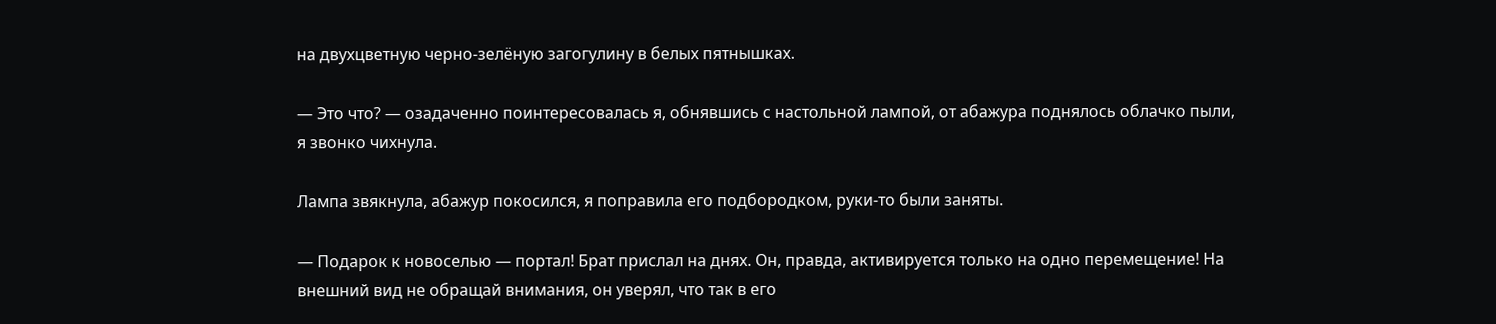на двухцветную черно-зелёную загогулину в белых пятнышках.

— Это что? — озадаченно поинтересовалась я, обнявшись с настольной лампой, от абажура поднялось облачко пыли, я звонко чихнула.

Лампа звякнула, абажур покосился, я поправила его подбородком, руки-то были заняты.

— Подарок к новоселью — портал! Брат прислал на днях. Он, правда, активируется только на одно перемещение! На внешний вид не обращай внимания, он уверял, что так в его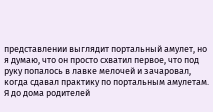представлении выглядит портальный амулет, но я думаю, что он просто схватил первое, что под руку попалось в лавке мелочей и зачаровал, когда сдавал практику по портальным амулетам. Я до дома родителей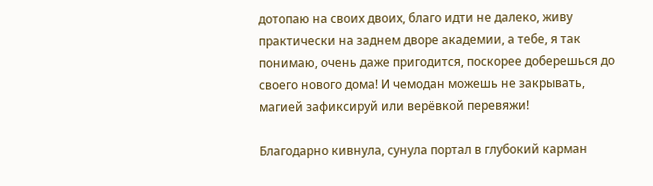дотопаю на своих двоих, благо идти не далеко, живу практически на заднем дворе академии, а тебе, я так понимаю, очень даже пригодится, поскорее доберешься до своего нового дома! И чемодан можешь не закрывать, магией зафиксируй или верёвкой перевяжи!

Благодарно кивнула, сунула портал в глубокий карман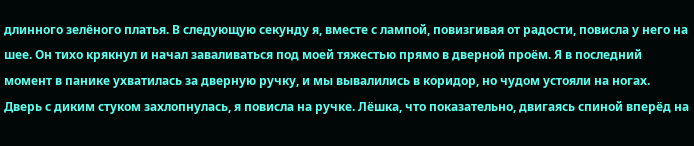длинного зелёного платья. В следующую секунду я, вместе с лампой, повизгивая от радости, повисла у него на шее. Он тихо крякнул и начал заваливаться под моей тяжестью прямо в дверной проём. Я в последний момент в панике ухватилась за дверную ручку, и мы вывалились в коридор, но чудом устояли на ногах. Дверь с диким стуком захлопнулась, я повисла на ручке. Лёшка, что показательно, двигаясь спиной вперёд на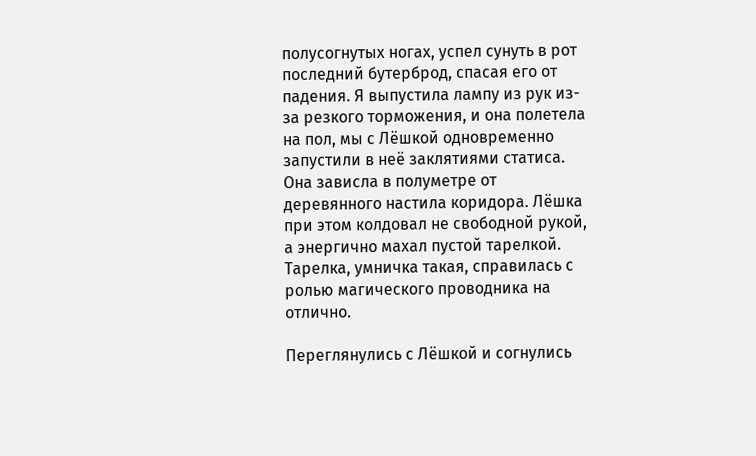полусогнутых ногах, успел сунуть в рот последний бутерброд, спасая его от падения. Я выпустила лампу из рук из-за резкого торможения, и она полетела на пол, мы с Лёшкой одновременно запустили в неё заклятиями статиса. Она зависла в полуметре от деревянного настила коридора. Лёшка при этом колдовал не свободной рукой, а энергично махал пустой тарелкой. Тарелка, умничка такая, справилась с ролью магического проводника на отлично.

Переглянулись с Лёшкой и согнулись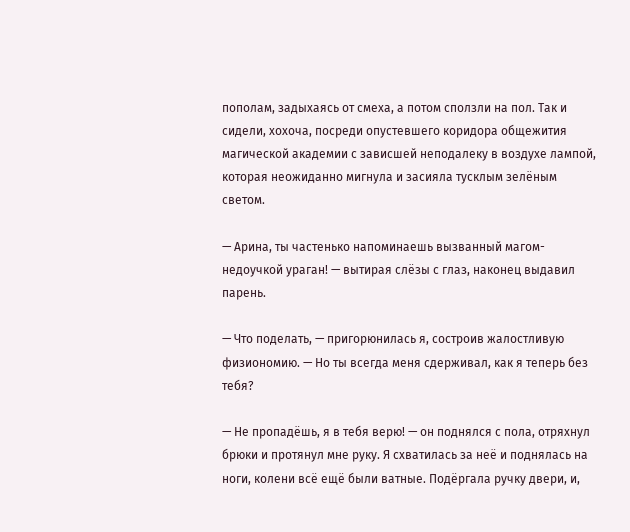пополам, задыхаясь от смеха, а потом сползли на пол. Так и сидели, хохоча, посреди опустевшего коридора общежития магической академии с зависшей неподалеку в воздухе лампой, которая неожиданно мигнула и засияла тусклым зелёным светом.

— Арина, ты частенько напоминаешь вызванный магом-недоучкой ураган! — вытирая слёзы с глаз, наконец выдавил парень.

— Что поделать, — пригорюнилась я, состроив жалостливую физиономию. — Но ты всегда меня сдерживал, как я теперь без тебя?

— Не пропадёшь, я в тебя верю! — он поднялся с пола, отряхнул брюки и протянул мне руку. Я схватилась за неё и поднялась на ноги, колени всё ещё были ватные. Подёргала ручку двери, и,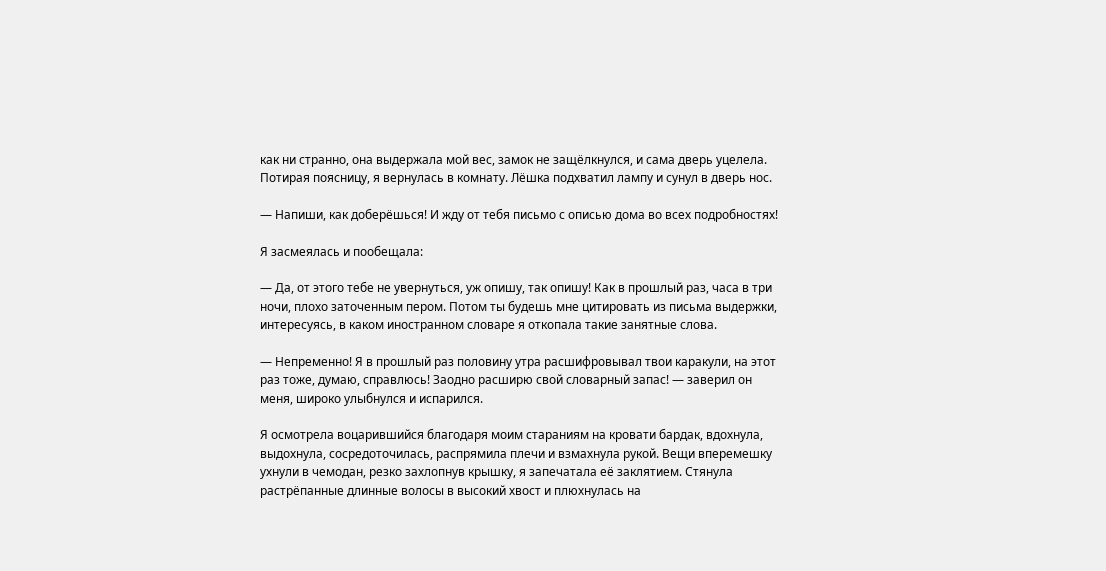как ни странно, она выдержала мой вес, замок не защёлкнулся, и сама дверь уцелела. Потирая поясницу, я вернулась в комнату. Лёшка подхватил лампу и сунул в дверь нос.

— Напиши, как доберёшься! И жду от тебя письмо с описью дома во всех подробностях!

Я засмеялась и пообещала:

— Да, от этого тебе не увернуться, уж опишу, так опишу! Как в прошлый раз, часа в три ночи, плохо заточенным пером. Потом ты будешь мне цитировать из письма выдержки, интересуясь, в каком иностранном словаре я откопала такие занятные слова.

— Непременно! Я в прошлый раз половину утра расшифровывал твои каракули, на этот раз тоже, думаю, справлюсь! Заодно расширю свой словарный запас! — заверил он меня, широко улыбнулся и испарился.

Я осмотрела воцарившийся благодаря моим стараниям на кровати бардак, вдохнула, выдохнула, сосредоточилась, распрямила плечи и взмахнула рукой. Вещи вперемешку ухнули в чемодан, резко захлопнув крышку, я запечатала её заклятием. Стянула растрёпанные длинные волосы в высокий хвост и плюхнулась на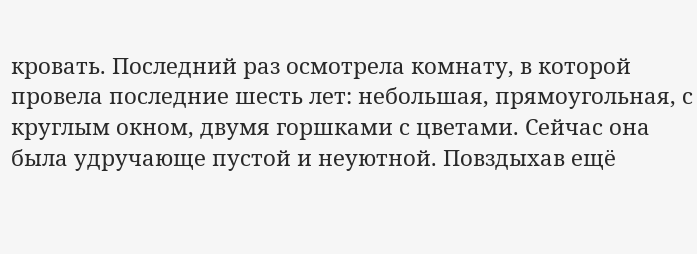кровать. Последний раз осмотрела комнату, в которой провела последние шесть лет: небольшая, прямоугольная, с круглым окном, двумя горшками с цветами. Сейчас она была удручающе пустой и неуютной. Повздыхав ещё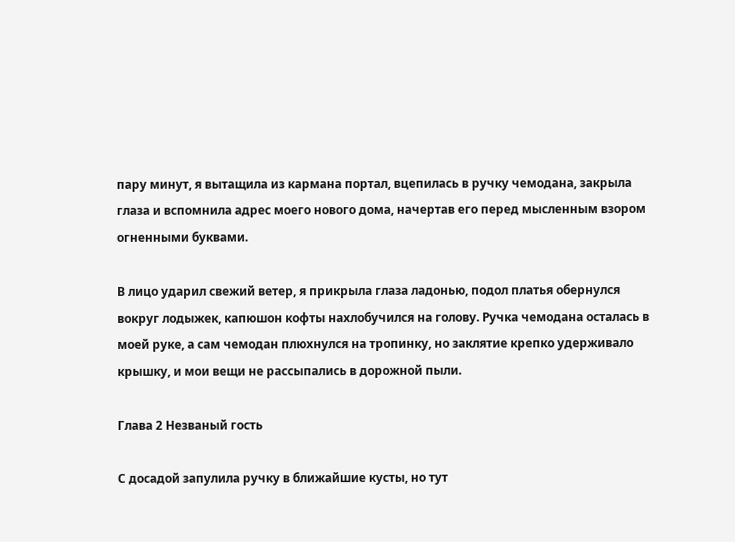пару минут, я вытащила из кармана портал, вцепилась в ручку чемодана, закрыла глаза и вспомнила адрес моего нового дома, начертав его перед мысленным взором огненными буквами.

В лицо ударил свежий ветер, я прикрыла глаза ладонью, подол платья обернулся вокруг лодыжек, капюшон кофты нахлобучился на голову. Ручка чемодана осталась в моей руке, а сам чемодан плюхнулся на тропинку, но заклятие крепко удерживало крышку, и мои вещи не рассыпались в дорожной пыли.

Глава 2 Незваный гость

С досадой запулила ручку в ближайшие кусты, но тут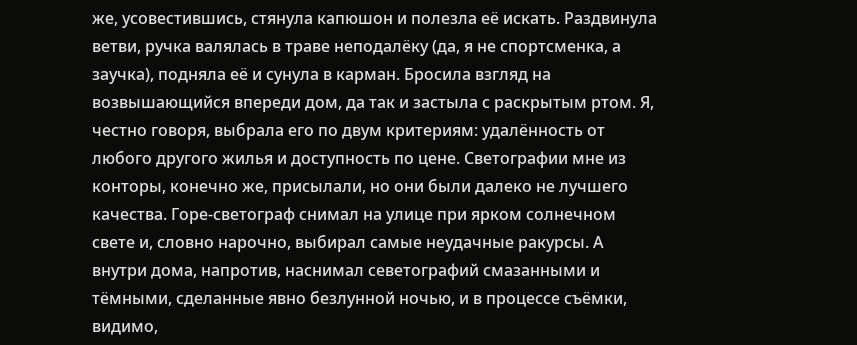же, усовестившись, стянула капюшон и полезла её искать. Раздвинула ветви, ручка валялась в траве неподалёку (да, я не спортсменка, а заучка), подняла её и сунула в карман. Бросила взгляд на возвышающийся впереди дом, да так и застыла с раскрытым ртом. Я, честно говоря, выбрала его по двум критериям: удалённость от любого другого жилья и доступность по цене. Светографии мне из конторы, конечно же, присылали, но они были далеко не лучшего качества. Горе-светограф снимал на улице при ярком солнечном свете и, словно нарочно, выбирал самые неудачные ракурсы. А внутри дома, напротив, наснимал севетографий смазанными и тёмными, сделанные явно безлунной ночью, и в процессе съёмки, видимо,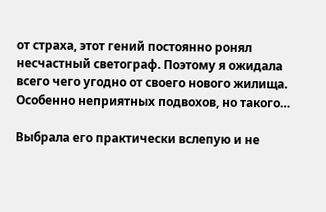от страха, этот гений постоянно ронял несчастный светограф. Поэтому я ожидала всего чего угодно от своего нового жилища. Особенно неприятных подвохов, но такого…

Выбрала его практически вслепую и не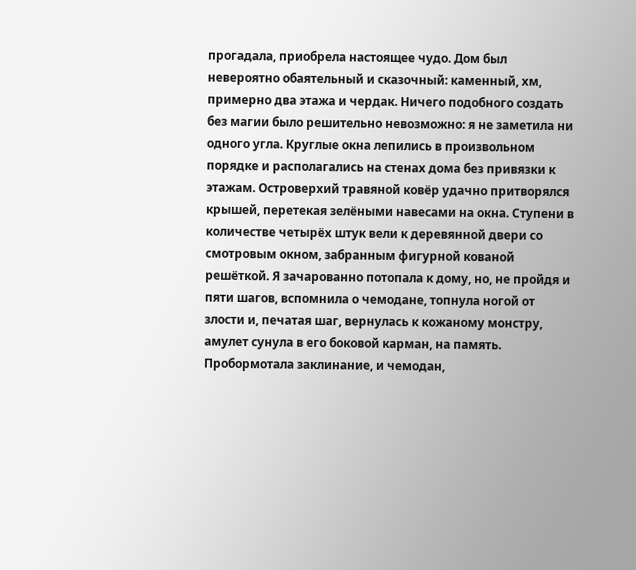прогадала, приобрела настоящее чудо. Дом был невероятно обаятельный и сказочный: каменный, хм, примерно два этажа и чердак. Ничего подобного создать без магии было решительно невозможно: я не заметила ни одного угла. Круглые окна лепились в произвольном порядке и располагались на стенах дома без привязки к этажам. Островерхий травяной ковёр удачно притворялся крышей, перетекая зелёными навесами на окна. Ступени в количестве четырёх штук вели к деревянной двери со смотровым окном, забранным фигурной кованой решёткой. Я зачарованно потопала к дому, но, не пройдя и пяти шагов, вспомнила о чемодане, топнула ногой от злости и, печатая шаг, вернулась к кожаному монстру, амулет сунула в его боковой карман, на память. Пробормотала заклинание, и чемодан,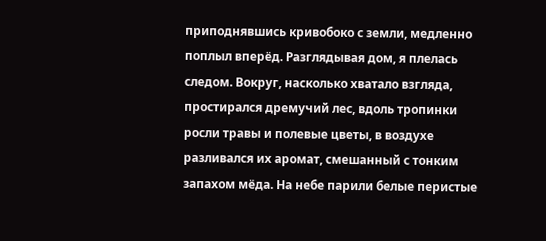приподнявшись кривобоко с земли, медленно поплыл вперёд. Разглядывая дом, я плелась следом. Вокруг, насколько хватало взгляда, простирался дремучий лес, вдоль тропинки росли травы и полевые цветы, в воздухе разливался их аромат, смешанный с тонким запахом мёда. На небе парили белые перистые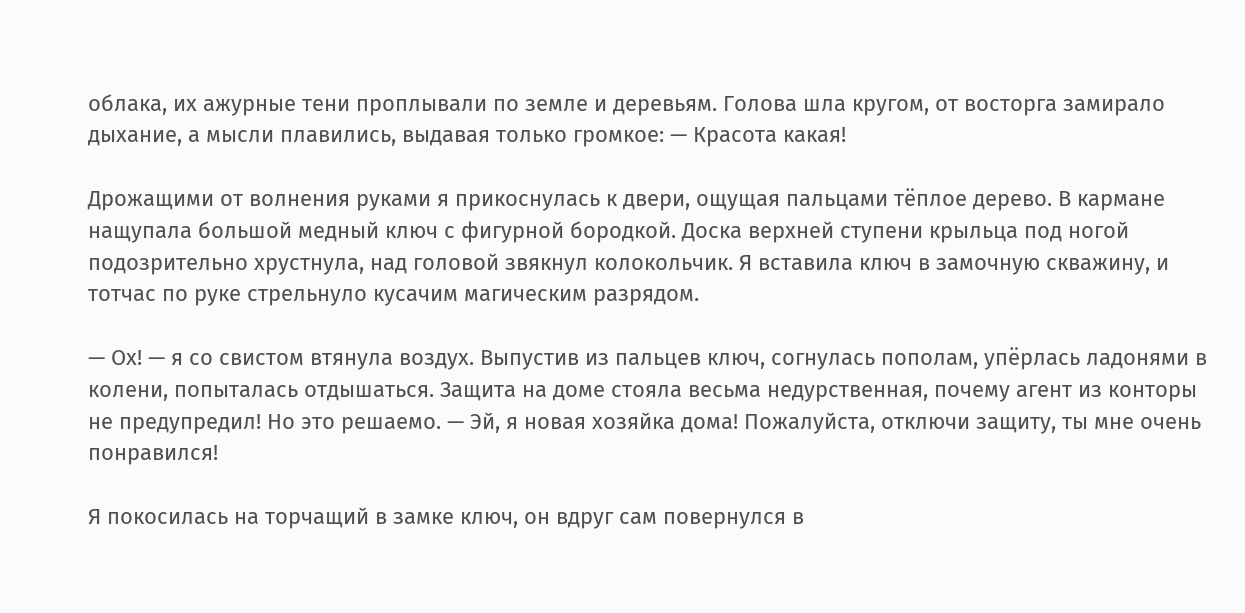облака, их ажурные тени проплывали по земле и деревьям. Голова шла кругом, от восторга замирало дыхание, а мысли плавились, выдавая только громкое: — Красота какая!

Дрожащими от волнения руками я прикоснулась к двери, ощущая пальцами тёплое дерево. В кармане нащупала большой медный ключ с фигурной бородкой. Доска верхней ступени крыльца под ногой подозрительно хрустнула, над головой звякнул колокольчик. Я вставила ключ в замочную скважину, и тотчас по руке стрельнуло кусачим магическим разрядом.

— Ох! — я со свистом втянула воздух. Выпустив из пальцев ключ, согнулась пополам, упёрлась ладонями в колени, попыталась отдышаться. Защита на доме стояла весьма недурственная, почему агент из конторы не предупредил! Но это решаемо. — Эй, я новая хозяйка дома! Пожалуйста, отключи защиту, ты мне очень понравился!

Я покосилась на торчащий в замке ключ, он вдруг сам повернулся в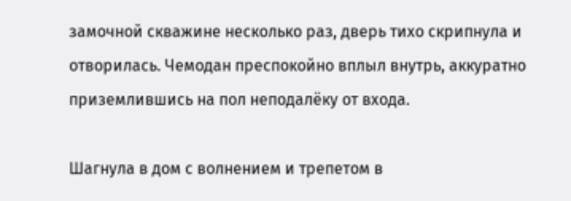замочной скважине несколько раз, дверь тихо скрипнула и отворилась. Чемодан преспокойно вплыл внутрь, аккуратно приземлившись на пол неподалёку от входа.

Шагнула в дом с волнением и трепетом в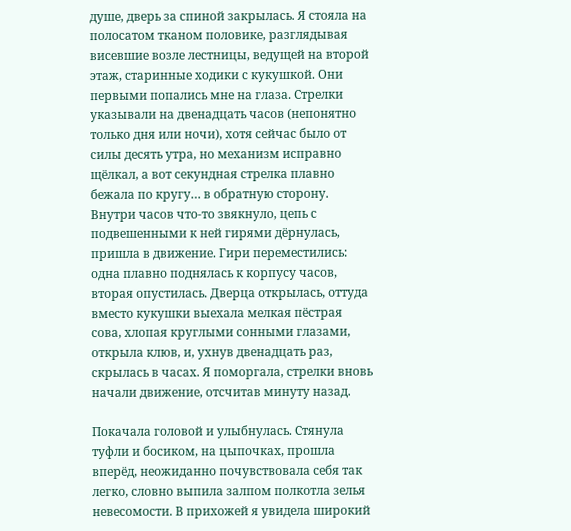душе, дверь за спиной закрылась. Я стояла на полосатом тканом половике, разглядывая висевшие возле лестницы, ведущей на второй этаж, старинные ходики с кукушкой. Они первыми попались мне на глаза. Стрелки указывали на двенадцать часов (непонятно только дня или ночи), хотя сейчас было от силы десять утра, но механизм исправно щёлкал, а вот секундная стрелка плавно бежала по кругу… в обратную сторону. Внутри часов что-то звякнуло, цепь с подвешенными к ней гирями дёрнулась, пришла в движение. Гири переместились: одна плавно поднялась к корпусу часов, вторая опустилась. Дверца открылась, оттуда вместо кукушки выехала мелкая пёстрая сова, хлопая круглыми сонными глазами, открыла клюв, и, ухнув двенадцать раз, скрылась в часах. Я поморгала, стрелки вновь начали движение, отсчитав минуту назад.

Покачала головой и улыбнулась. Стянула туфли и босиком, на цыпочках, прошла вперёд, неожиданно почувствовала себя так легко, словно выпила залпом полкотла зелья невесомости. В прихожей я увидела широкий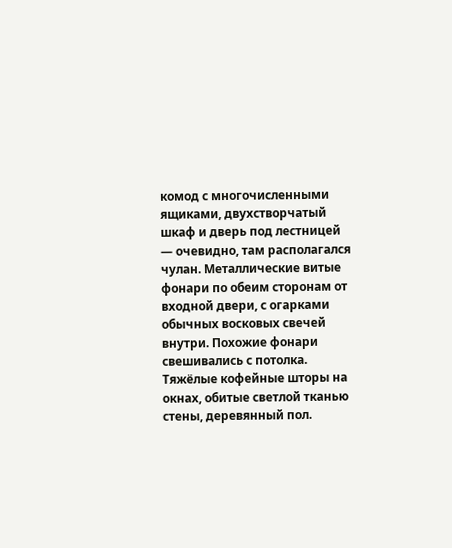комод с многочисленными ящиками, двухстворчатый шкаф и дверь под лестницей — очевидно, там располагался чулан. Металлические витые фонари по обеим сторонам от входной двери, с огарками обычных восковых свечей внутри. Похожие фонари свешивались с потолка. Тяжёлые кофейные шторы на окнах, обитые светлой тканью стены, деревянный пол.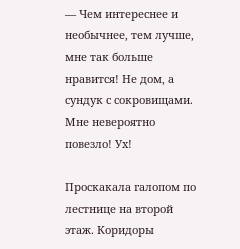— Чем интереснее и необычнее, тем лучше, мне так больше нравится! Не дом, а сундук с сокровищами. Мне невероятно повезло! Ух!

Проскакала галопом по лестнице на второй этаж. Коридоры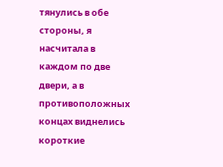тянулись в обе стороны, я насчитала в каждом по две двери, а в противоположных концах виднелись короткие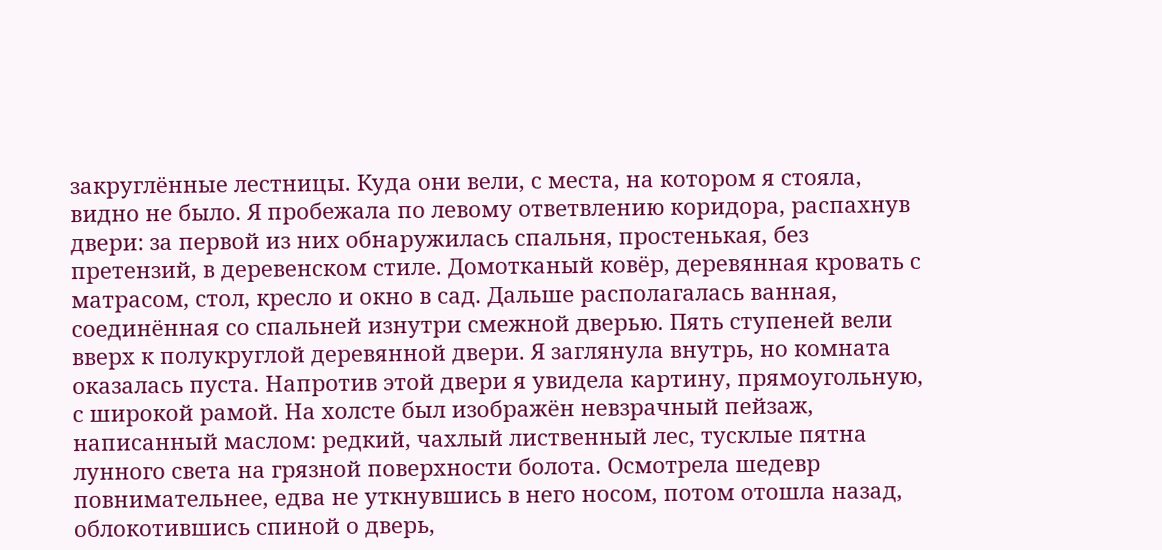закруглённые лестницы. Куда они вели, с места, на котором я стояла, видно не было. Я пробежала по левому ответвлению коридора, распахнув двери: за первой из них обнаружилась спальня, простенькая, без претензий, в деревенском стиле. Домотканый ковёр, деревянная кровать с матрасом, стол, кресло и окно в сад. Дальше располагалась ванная, соединённая со спальней изнутри смежной дверью. Пять ступеней вели вверх к полукруглой деревянной двери. Я заглянула внутрь, но комната оказалась пуста. Напротив этой двери я увидела картину, прямоугольную, с широкой рамой. На холсте был изображён невзрачный пейзаж, написанный маслом: редкий, чахлый лиственный лес, тусклые пятна лунного света на грязной поверхности болота. Осмотрела шедевр повнимательнее, едва не уткнувшись в него носом, потом отошла назад, облокотившись спиной о дверь,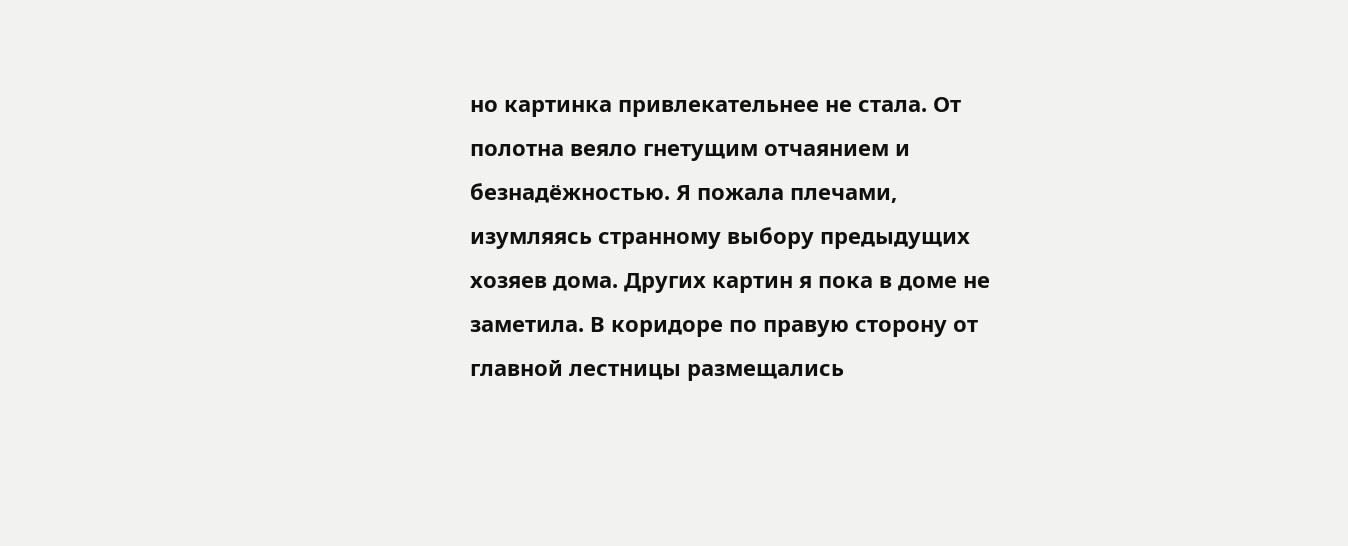но картинка привлекательнее не стала. От полотна веяло гнетущим отчаянием и безнадёжностью. Я пожала плечами, изумляясь странному выбору предыдущих хозяев дома. Других картин я пока в доме не заметила. В коридоре по правую сторону от главной лестницы размещались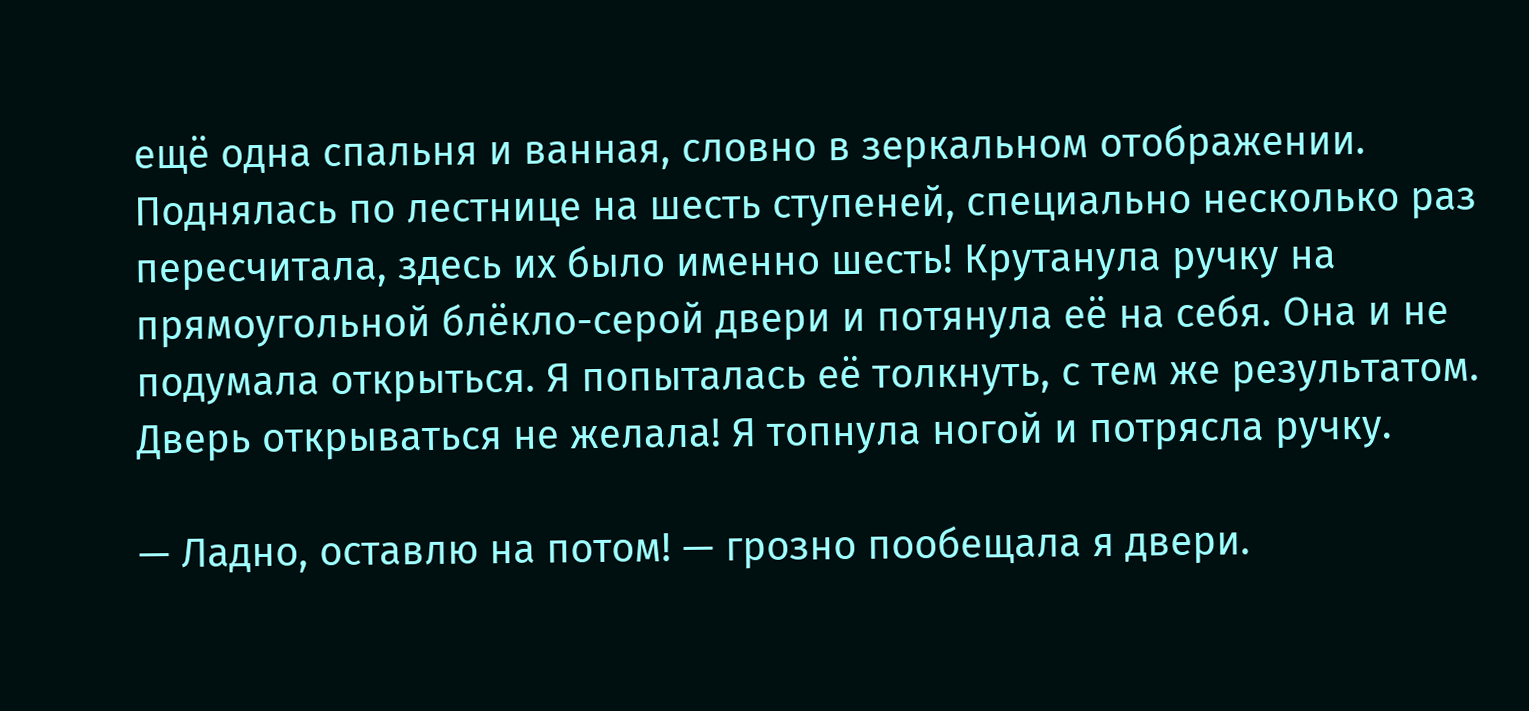ещё одна спальня и ванная, словно в зеркальном отображении. Поднялась по лестнице на шесть ступеней, специально несколько раз пересчитала, здесь их было именно шесть! Крутанула ручку на прямоугольной блёкло-серой двери и потянула её на себя. Она и не подумала открыться. Я попыталась её толкнуть, с тем же результатом. Дверь открываться не желала! Я топнула ногой и потрясла ручку.

— Ладно, оставлю на потом! — грозно пообещала я двери.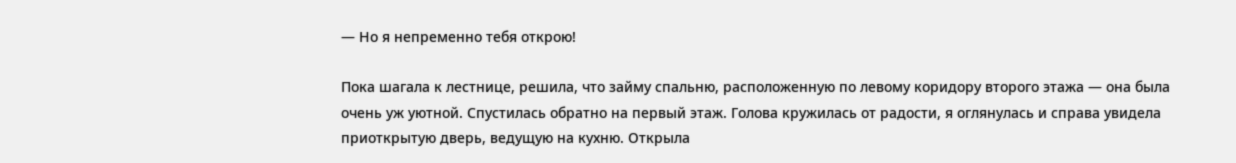— Но я непременно тебя открою!

Пока шагала к лестнице, решила, что займу спальню, расположенную по левому коридору второго этажа — она была очень уж уютной. Спустилась обратно на первый этаж. Голова кружилась от радости, я оглянулась и справа увидела приоткрытую дверь, ведущую на кухню. Открыла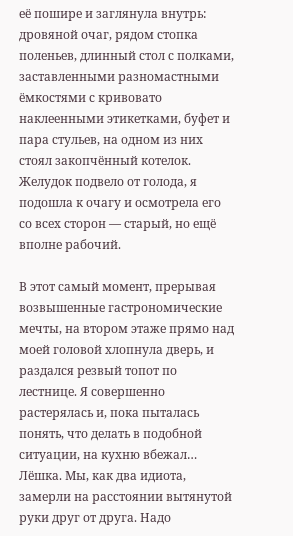её пошире и заглянула внутрь: дровяной очаг, рядом стопка поленьев, длинный стол с полками, заставленными разномастными ёмкостями с кривовато наклеенными этикетками, буфет и пара стульев, на одном из них стоял закопчённый котелок. Желудок подвело от голода, я подошла к очагу и осмотрела его со всех сторон — старый, но ещё вполне рабочий.

В этот самый момент, прерывая возвышенные гастрономические мечты, на втором этаже прямо над моей головой хлопнула дверь, и раздался резвый топот по лестнице. Я совершенно растерялась и, пока пыталась понять, что делать в подобной ситуации, на кухню вбежал… Лёшка. Мы, как два идиота, замерли на расстоянии вытянутой руки друг от друга. Надо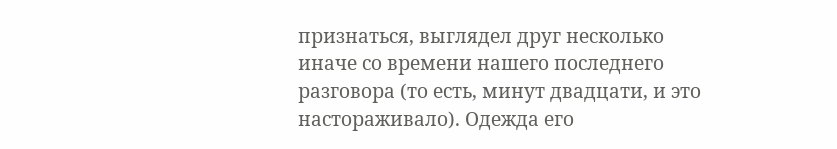признаться, выглядел друг несколько иначе со времени нашего последнего разговора (то есть, минут двадцати, и это настораживало). Одежда его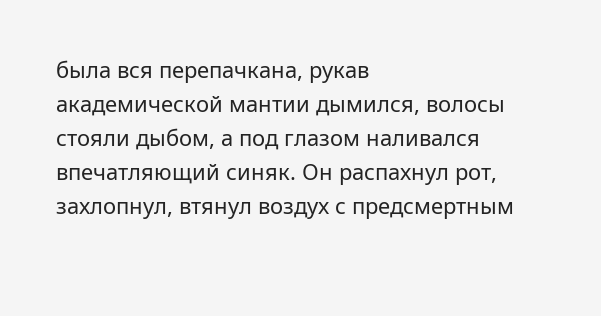была вся перепачкана, рукав академической мантии дымился, волосы стояли дыбом, а под глазом наливался впечатляющий синяк. Он распахнул рот, захлопнул, втянул воздух с предсмертным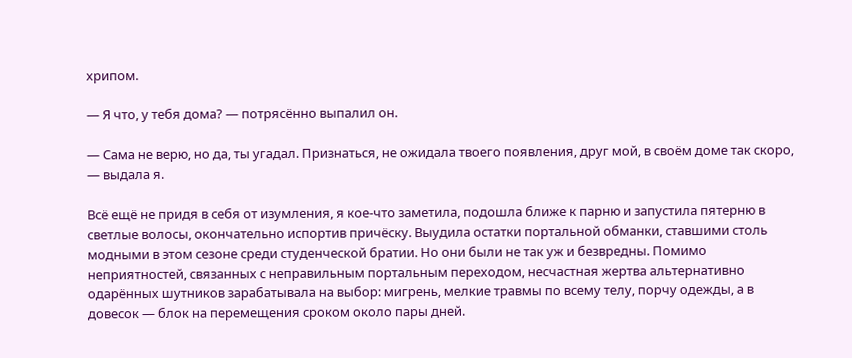хрипом.

— Я что, у тебя дома? — потрясённо выпалил он.

— Сама не верю, но да, ты угадал. Признаться, не ожидала твоего появления, друг мой, в своём доме так скоро, — выдала я.

Всё ещё не придя в себя от изумления, я кое-что заметила, подошла ближе к парню и запустила пятерню в светлые волосы, окончательно испортив причёску. Выудила остатки портальной обманки, ставшими столь модными в этом сезоне среди студенческой братии. Но они были не так уж и безвредны. Помимо неприятностей, связанных с неправильным портальным переходом, несчастная жертва альтернативно одарённых шутников зарабатывала на выбор: мигрень, мелкие травмы по всему телу, порчу одежды, а в довесок — блок на перемещения сроком около пары дней.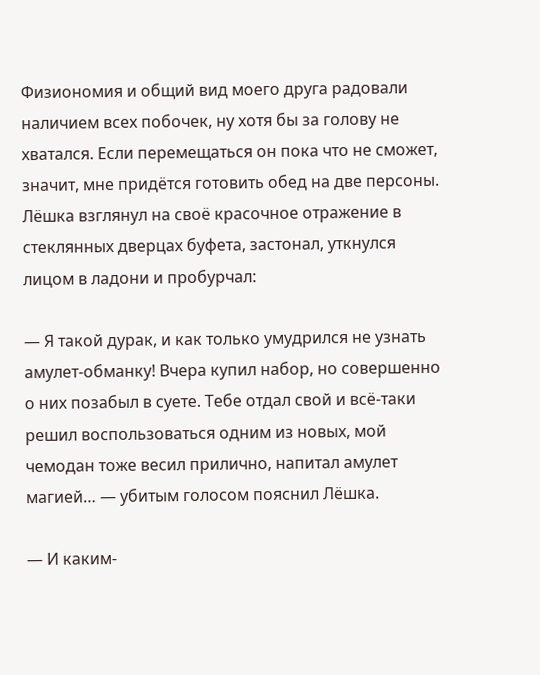Физиономия и общий вид моего друга радовали наличием всех побочек, ну хотя бы за голову не хватался. Если перемещаться он пока что не сможет, значит, мне придётся готовить обед на две персоны. Лёшка взглянул на своё красочное отражение в стеклянных дверцах буфета, застонал, уткнулся лицом в ладони и пробурчал:

— Я такой дурак, и как только умудрился не узнать амулет-обманку! Вчера купил набор, но совершенно о них позабыл в суете. Тебе отдал свой и всё-таки решил воспользоваться одним из новых, мой чемодан тоже весил прилично, напитал амулет магией… — убитым голосом пояснил Лёшка.

— И каким-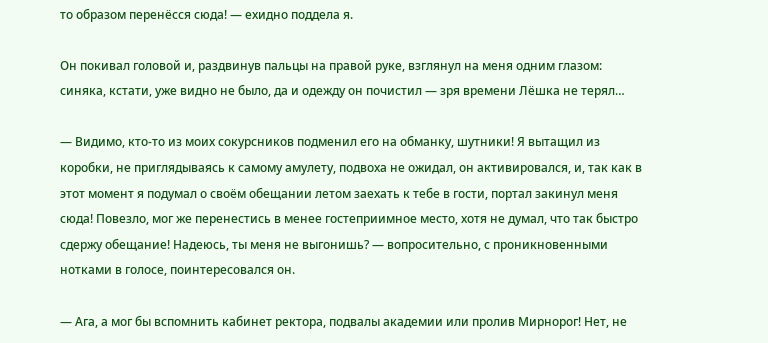то образом перенёсся сюда! — ехидно поддела я.

Он покивал головой и, раздвинув пальцы на правой руке, взглянул на меня одним глазом: синяка, кстати, уже видно не было, да и одежду он почистил — зря времени Лёшка не терял…

— Видимо, кто-то из моих сокурсников подменил его на обманку, шутники! Я вытащил из коробки, не приглядываясь к самому амулету, подвоха не ожидал, он активировался, и, так как в этот момент я подумал о своём обещании летом заехать к тебе в гости, портал закинул меня сюда! Повезло, мог же перенестись в менее гостеприимное место, хотя не думал, что так быстро сдержу обещание! Надеюсь, ты меня не выгонишь? — вопросительно, с проникновенными нотками в голосе, поинтересовался он.

— Ага, а мог бы вспомнить кабинет ректора, подвалы академии или пролив Мирнорог! Нет, не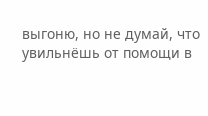выгоню, но не думай, что увильнёшь от помощи в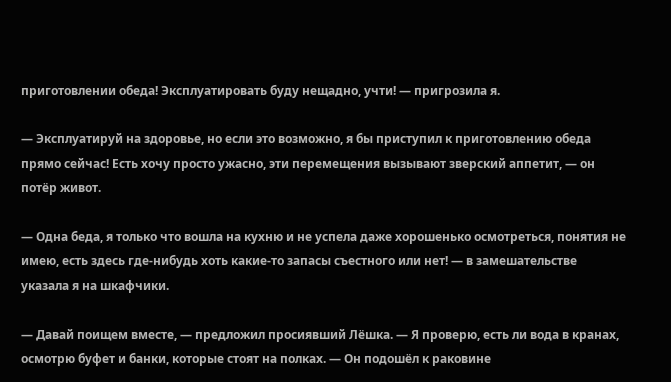приготовлении обеда! Эксплуатировать буду нещадно, учти! — пригрозила я.

— Эксплуатируй на здоровье, но если это возможно, я бы приступил к приготовлению обеда прямо сейчас! Есть хочу просто ужасно, эти перемещения вызывают зверский аппетит, — он потёр живот.

— Одна беда, я только что вошла на кухню и не успела даже хорошенько осмотреться, понятия не имею, есть здесь где-нибудь хоть какие-то запасы съестного или нет! — в замешательстве указала я на шкафчики.

— Давай поищем вместе, — предложил просиявший Лёшка. — Я проверю, есть ли вода в кранах, осмотрю буфет и банки, которые стоят на полках. — Он подошёл к раковине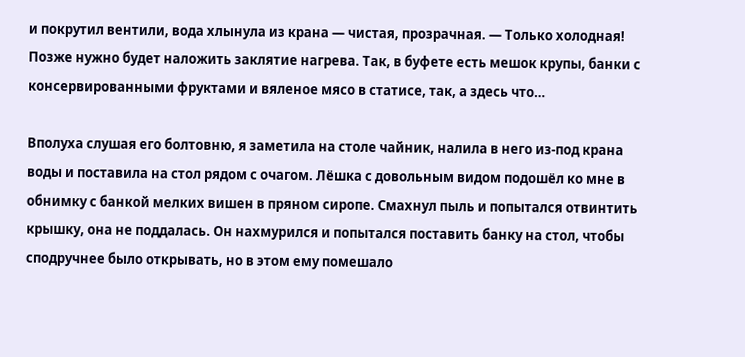и покрутил вентили, вода хлынула из крана — чистая, прозрачная. — Только холодная! Позже нужно будет наложить заклятие нагрева. Так, в буфете есть мешок крупы, банки с консервированными фруктами и вяленое мясо в статисе, так, а здесь что…

Вполуха слушая его болтовню, я заметила на столе чайник, налила в него из-под крана воды и поставила на стол рядом с очагом. Лёшка с довольным видом подошёл ко мне в обнимку с банкой мелких вишен в пряном сиропе. Смахнул пыль и попытался отвинтить крышку, она не поддалась. Он нахмурился и попытался поставить банку на стол, чтобы сподручнее было открывать, но в этом ему помешало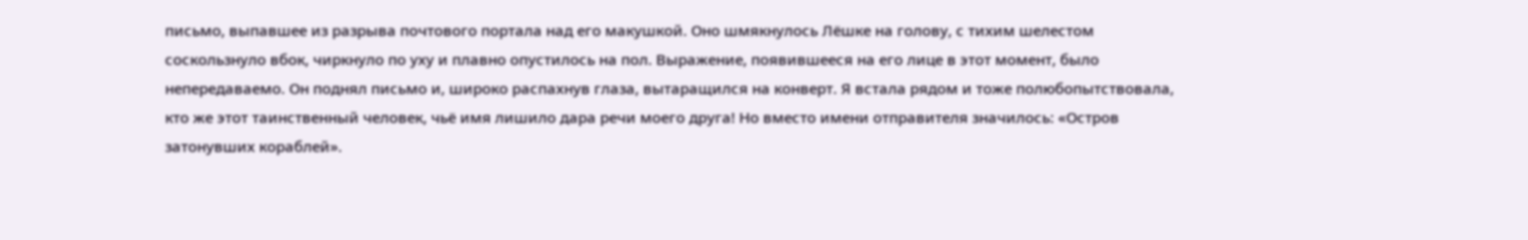письмо, выпавшее из разрыва почтового портала над его макушкой. Оно шмякнулось Лёшке на голову, с тихим шелестом соскользнуло вбок, чиркнуло по уху и плавно опустилось на пол. Выражение, появившееся на его лице в этот момент, было непередаваемо. Он поднял письмо и, широко распахнув глаза, вытаращился на конверт. Я встала рядом и тоже полюбопытствовала, кто же этот таинственный человек, чьё имя лишило дара речи моего друга! Но вместо имени отправителя значилось: «Остров затонувших кораблей».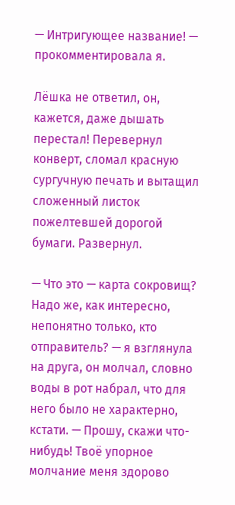— Интригующее название! — прокомментировала я.

Лёшка не ответил, он, кажется, даже дышать перестал! Перевернул конверт, сломал красную сургучную печать и вытащил сложенный листок пожелтевшей дорогой бумаги. Развернул.

— Что это — карта сокровищ? Надо же, как интересно, непонятно только, кто отправитель? — я взглянула на друга, он молчал, словно воды в рот набрал, что для него было не характерно, кстати. — Прошу, скажи что-нибудь! Твоё упорное молчание меня здорово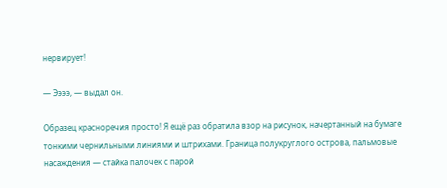нервирует!

— Ээээ, — выдал он.

Образец красноречия просто! Я ещё раз обратила взор на рисунок, начертанный на бумаге тонкими чернильными линиями и штрихами. Граница полукруглого острова, пальмовые насаждения — стайка палочек с парой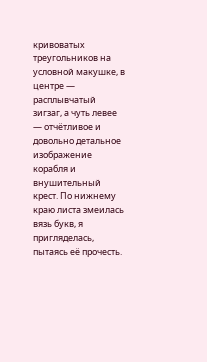кривоватых треугольников на условной макушке, в центре — расплывчатый зигзаг, а чуть левее — отчётливое и довольно детальное изображение корабля и внушительный крест. По нижнему краю листа змеилась вязь букв, я пригляделась, пытаясь её прочесть.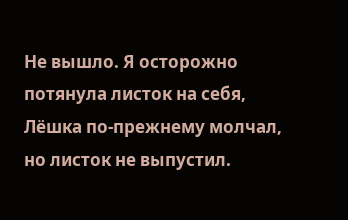Не вышло. Я осторожно потянула листок на себя, Лёшка по-прежнему молчал, но листок не выпустил.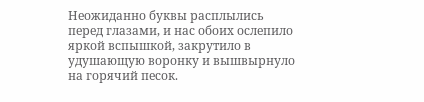Неожиданно буквы расплылись перед глазами, и нас обоих ослепило яркой вспышкой, закрутило в удушающую воронку и вышвырнуло на горячий песок.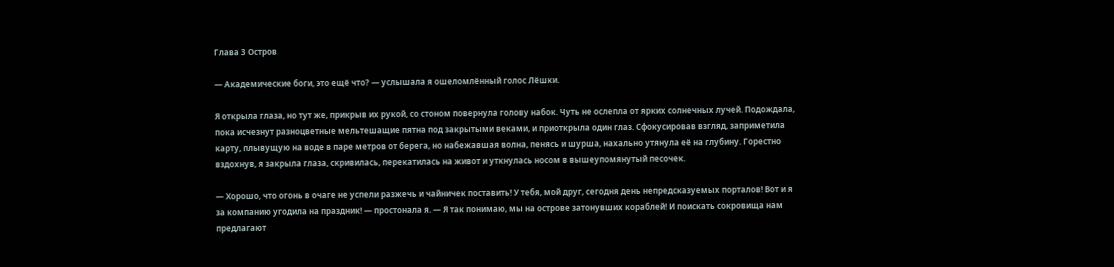Глава 3 Остров

— Академические боги, это ещё что? — услышала я ошеломлённый голос Лёшки.

Я открыла глаза, но тут же, прикрыв их рукой, со стоном повернула голову набок. Чуть не ослепла от ярких солнечных лучей. Подождала, пока исчезнут разноцветные мельтешащие пятна под закрытыми веками, и приоткрыла один глаз. Сфокусировав взгляд, заприметила карту, плывущую на воде в паре метров от берега, но набежавшая волна, пенясь и шурша, нахально утянула её на глубину. Горестно вздохнув, я закрыла глаза, скривилась, перекатилась на живот и уткнулась носом в вышеупомянутый песочек.

— Хорошо, что огонь в очаге не успели разжечь и чайничек поставить! У тебя, мой друг, сегодня день непредсказуемых порталов! Вот и я за компанию угодила на праздник! — простонала я. — Я так понимаю, мы на острове затонувших кораблей! И поискать сокровища нам предлагают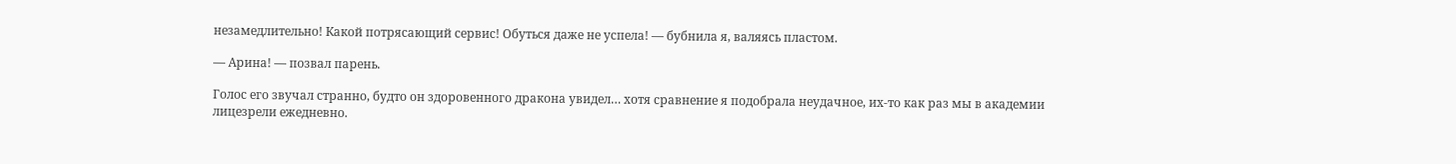незамедлительно! Какой потрясающий сервис! Обуться даже не успела! — бубнила я, валяясь пластом.

— Арина! — позвал парень.

Голос его звучал странно, будто он здоровенного дракона увидел… хотя сравнение я подобрала неудачное, их-то как раз мы в академии лицезрели ежедневно.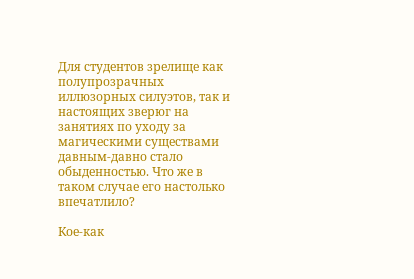Для студентов зрелище как полупрозрачных иллюзорных силуэтов, так и настоящих зверюг на занятиях по уходу за магическими существами давным-давно стало обыденностью. Что же в таком случае его настолько впечатлило?

Кое-как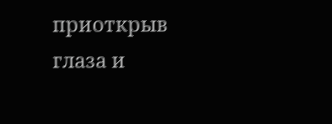приоткрыв глаза и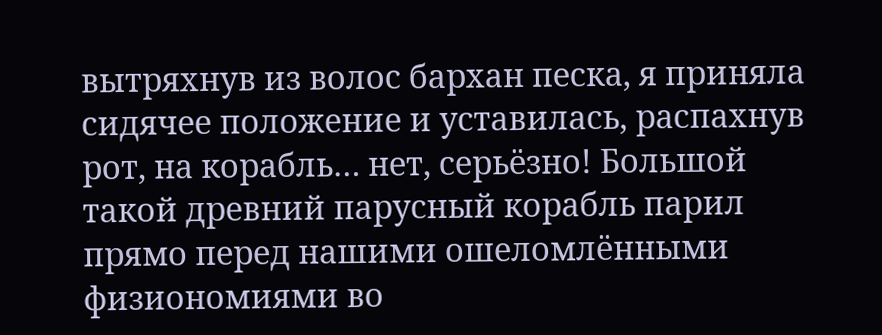вытряхнув из волос бархан песка, я приняла сидячее положение и уставилась, распахнув рот, на корабль… нет, серьёзно! Большой такой древний парусный корабль парил прямо перед нашими ошеломлёнными физиономиями во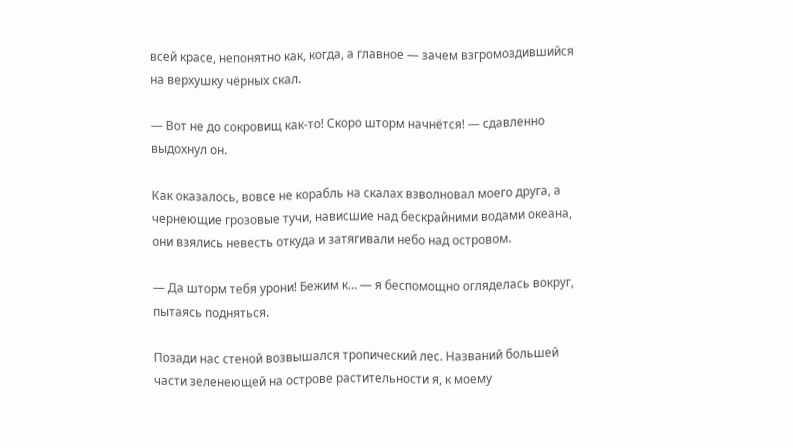всей красе, непонятно как, когда, а главное — зачем взгромоздившийся на верхушку чёрных скал.

— Вот не до сокровищ как-то! Скоро шторм начнётся! — сдавленно выдохнул он.

Как оказалось, вовсе не корабль на скалах взволновал моего друга, а чернеющие грозовые тучи, нависшие над бескрайними водами океана, они взялись невесть откуда и затягивали небо над островом.

— Да шторм тебя урони! Бежим к… — я беспомощно огляделась вокруг, пытаясь подняться.

Позади нас стеной возвышался тропический лес. Названий большей части зеленеющей на острове растительности я, к моему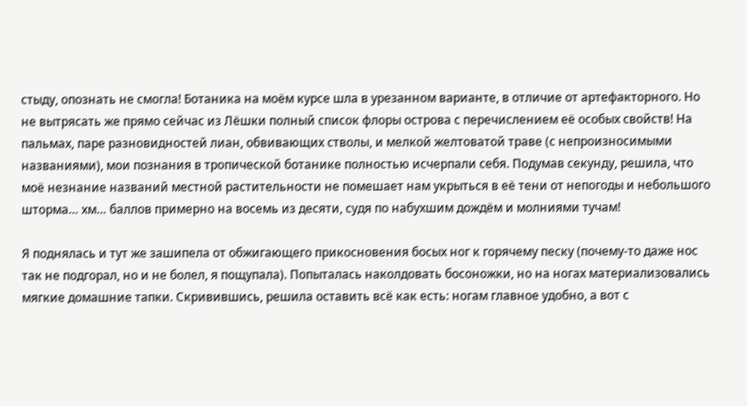стыду, опознать не смогла! Ботаника на моём курсе шла в урезанном варианте, в отличие от артефакторного. Но не вытрясать же прямо сейчас из Лёшки полный список флоры острова с перечислением её особых свойств! На пальмах, паре разновидностей лиан, обвивающих стволы, и мелкой желтоватой траве (с непроизносимыми названиями), мои познания в тропической ботанике полностью исчерпали себя. Подумав секунду, решила, что моё незнание названий местной растительности не помешает нам укрыться в её тени от непогоды и небольшого шторма… хм… баллов примерно на восемь из десяти, судя по набухшим дождём и молниями тучам!

Я поднялась и тут же зашипела от обжигающего прикосновения босых ног к горячему песку (почему-то даже нос так не подгорал, но и не болел, я пощупала). Попыталась наколдовать босоножки, но на ногах материализовались мягкие домашние тапки. Скривившись, решила оставить всё как есть: ногам главное удобно, а вот с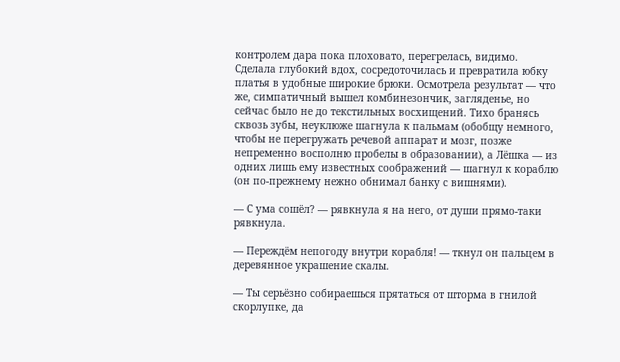контролем дара пока плоховато, перегрелась, видимо. Сделала глубокий вдох, сосредоточилась и превратила юбку платья в удобные широкие брюки. Осмотрела результат — что же, симпатичный вышел комбинезончик, загляденье, но сейчас было не до текстильных восхищений. Тихо бранясь сквозь зубы, неуклюже шагнула к пальмам (обобщу немного, чтобы не перегружать речевой аппарат и мозг, позже непременно восполню пробелы в образовании), а Лёшка — из одних лишь ему известных соображений — шагнул к кораблю (он по-прежнему нежно обнимал банку с вишнями).

— С ума сошёл? — рявкнула я на него, от души прямо-таки рявкнула.

— Переждём непогоду внутри корабля! — ткнул он пальцем в деревянное украшение скалы.

— Ты серьёзно собираешься прятаться от шторма в гнилой скорлупке, да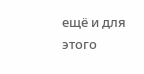ещё и для этого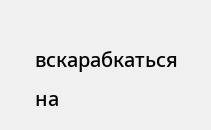вскарабкаться на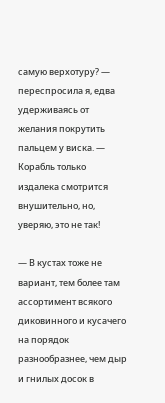самую верхотуру? — переспросила я, едва удерживаясь от желания покрутить пальцем у виска. — Корабль только издалека смотрится внушительно, но, уверяю, это не так!

— В кустах тоже не вариант, тем более там ассортимент всякого диковинного и кусачего на порядок разнообразнее, чем дыр и гнилых досок в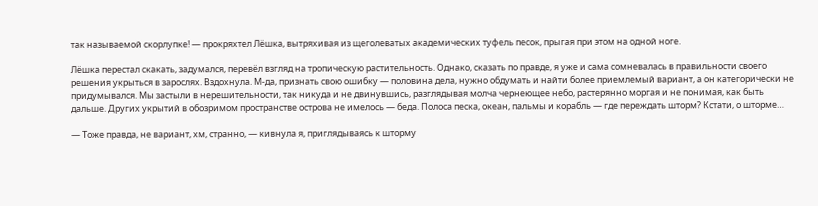так называемой скорлупке! — прокряхтел Лёшка, вытряхивая из щеголеватых академических туфель песок, прыгая при этом на одной ноге.

Лёшка перестал скакать, задумался, перевёл взгляд на тропическую растительность. Однако, сказать по правде, я уже и сама сомневалась в правильности своего решения укрыться в зарослях. Вздохнула. М-да, признать свою ошибку — половина дела, нужно обдумать и найти более приемлемый вариант, а он категорически не придумывался. Мы застыли в нерешительности, так никуда и не двинувшись, разглядывая молча чернеющее небо, растерянно моргая и не понимая, как быть дальше. Других укрытий в обозримом пространстве острова не имелось — беда. Полоса песка, океан, пальмы и корабль — где переждать шторм? Кстати, о шторме…

— Тоже правда, не вариант, хм, странно, — кивнула я, приглядываясь к шторму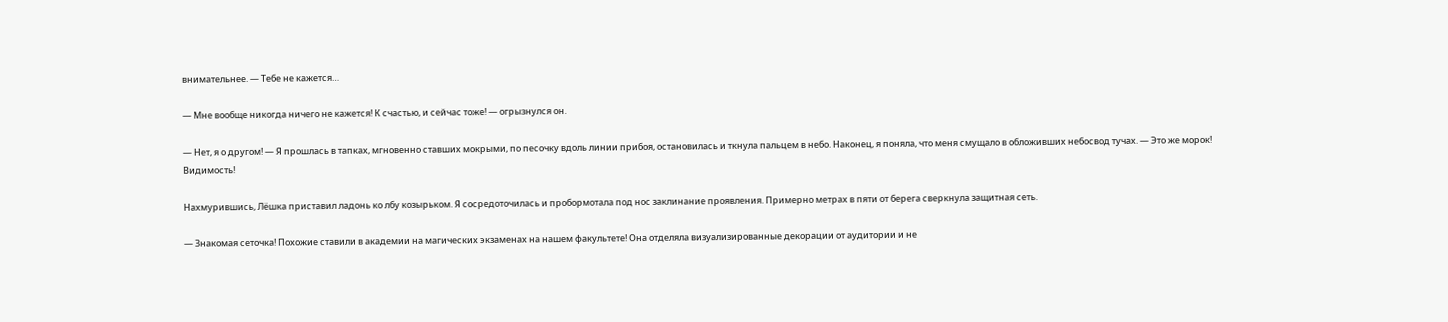внимательнее. — Тебе не кажется…

— Мне вообще никогда ничего не кажется! К счастью, и сейчас тоже! — огрызнулся он.

— Нет, я о другом! — Я прошлась в тапках, мгновенно ставших мокрыми, по песочку вдоль линии прибоя, остановилась и ткнула пальцем в небо. Наконец, я поняла, что меня смущало в обложивших небосвод тучах. — Это же морок! Видимость!

Нахмурившись, Лёшка приставил ладонь ко лбу козырьком. Я сосредоточилась и пробормотала под нос заклинание проявления. Примерно метрах в пяти от берега сверкнула защитная сеть.

— Знакомая сеточка! Похожие ставили в академии на магических экзаменах на нашем факультете! Она отделяла визуализированные декорации от аудитории и не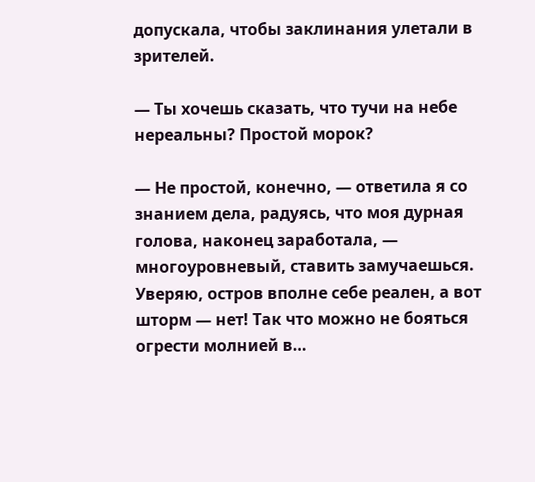допускала, чтобы заклинания улетали в зрителей.

— Ты хочешь сказать, что тучи на небе нереальны? Простой морок?

— Не простой, конечно, — ответила я со знанием дела, радуясь, что моя дурная голова, наконец заработала, — многоуровневый, ставить замучаешься. Уверяю, остров вполне себе реален, а вот шторм — нет! Так что можно не бояться огрести молнией в…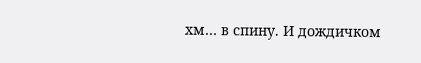хм… в спину. И дождичком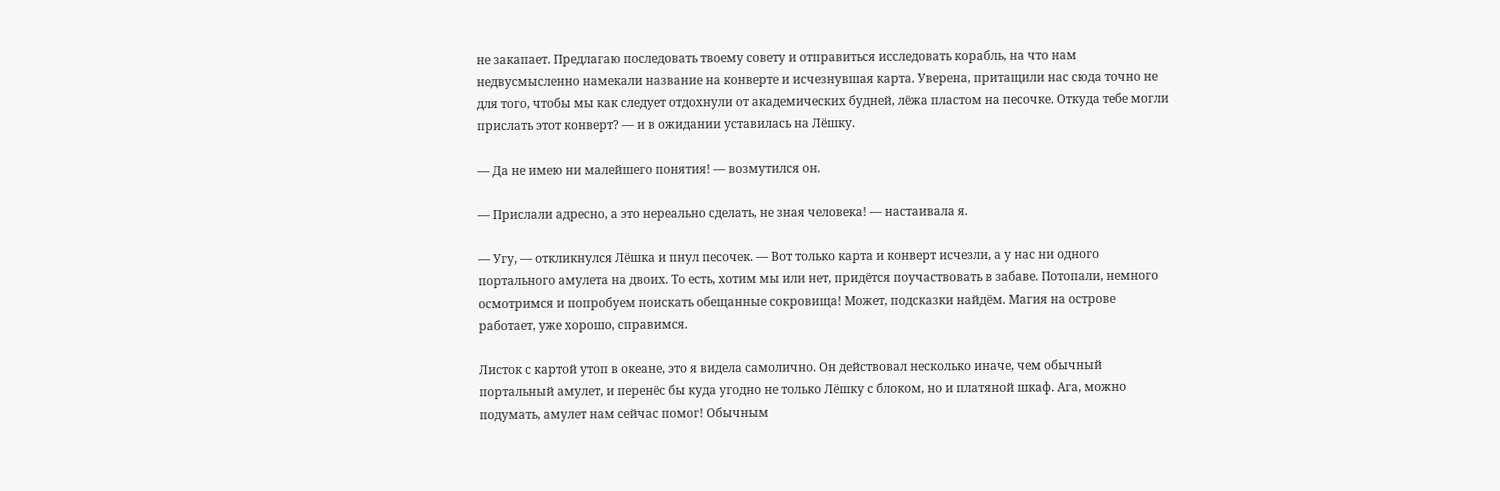не закапает. Предлагаю последовать твоему совету и отправиться исследовать корабль, на что нам недвусмысленно намекали название на конверте и исчезнувшая карта. Уверена, притащили нас сюда точно не для того, чтобы мы как следует отдохнули от академических будней, лёжа пластом на песочке. Откуда тебе могли прислать этот конверт? — и в ожидании уставилась на Лёшку.

— Да не имею ни малейшего понятия! — возмутился он.

— Прислали адресно, а это нереально сделать, не зная человека! — настаивала я.

— Угу, — откликнулся Лёшка и пнул песочек. — Вот только карта и конверт исчезли, а у нас ни одного портального амулета на двоих. То есть, хотим мы или нет, придётся поучаствовать в забаве. Потопали, немного осмотримся и попробуем поискать обещанные сокровища! Может, подсказки найдём. Магия на острове работает, уже хорошо, справимся.

Листок с картой утоп в океане, это я видела самолично. Он действовал несколько иначе, чем обычный портальный амулет, и перенёс бы куда угодно не только Лёшку с блоком, но и платяной шкаф. Ага, можно подумать, амулет нам сейчас помог! Обычным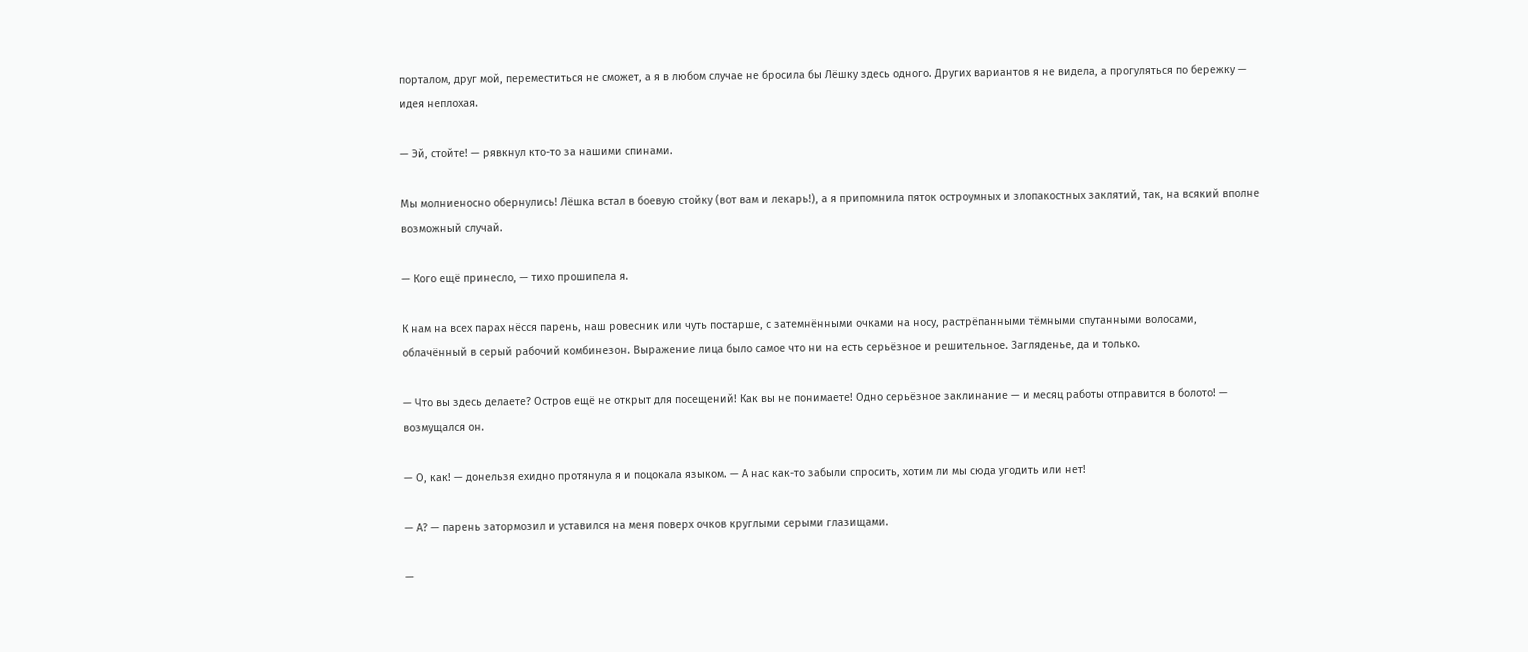порталом, друг мой, переместиться не сможет, а я в любом случае не бросила бы Лёшку здесь одного. Других вариантов я не видела, а прогуляться по бережку — идея неплохая.

— Эй, стойте! — рявкнул кто-то за нашими спинами.

Мы молниеносно обернулись! Лёшка встал в боевую стойку (вот вам и лекарь!), а я припомнила пяток остроумных и злопакостных заклятий, так, на всякий вполне возможный случай.

— Кого ещё принесло, — тихо прошипела я.

К нам на всех парах нёсся парень, наш ровесник или чуть постарше, с затемнёнными очками на носу, растрёпанными тёмными спутанными волосами, облачённый в серый рабочий комбинезон. Выражение лица было самое что ни на есть серьёзное и решительное. Загляденье, да и только.

— Что вы здесь делаете? Остров ещё не открыт для посещений! Как вы не понимаете! Одно серьёзное заклинание — и месяц работы отправится в болото! — возмущался он.

— О, как! — донельзя ехидно протянула я и поцокала языком. — А нас как-то забыли спросить, хотим ли мы сюда угодить или нет!

— А? — парень затормозил и уставился на меня поверх очков круглыми серыми глазищами.

—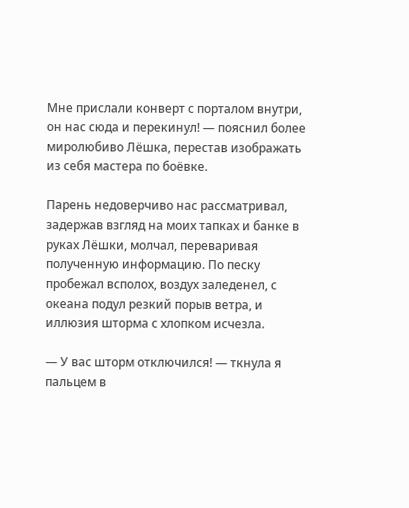Мне прислали конверт с порталом внутри, он нас сюда и перекинул! — пояснил более миролюбиво Лёшка, перестав изображать из себя мастера по боёвке.

Парень недоверчиво нас рассматривал, задержав взгляд на моих тапках и банке в руках Лёшки, молчал, переваривая полученную информацию. По песку пробежал всполох, воздух заледенел, с океана подул резкий порыв ветра, и иллюзия шторма с хлопком исчезла.

— У вас шторм отключился! — ткнула я пальцем в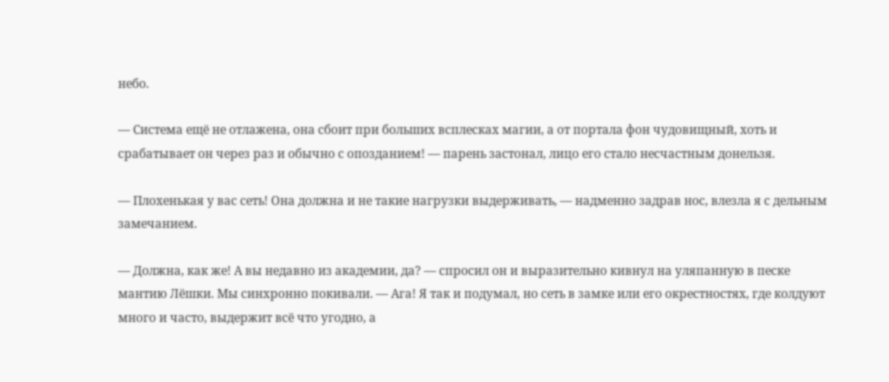небо.

— Система ещё не отлажена, она сбоит при больших всплесках магии, а от портала фон чудовищный, хоть и срабатывает он через раз и обычно с опозданием! — парень застонал, лицо его стало несчастным донельзя.

— Плохенькая у вас сеть! Она должна и не такие нагрузки выдерживать, — надменно задрав нос, влезла я с дельным замечанием.

— Должна, как же! А вы недавно из академии, да? — спросил он и выразительно кивнул на уляпанную в песке мантию Лёшки. Мы синхронно покивали. — Ага! Я так и подумал, но сеть в замке или его окрестностях, где колдуют много и часто, выдержит всё что угодно, а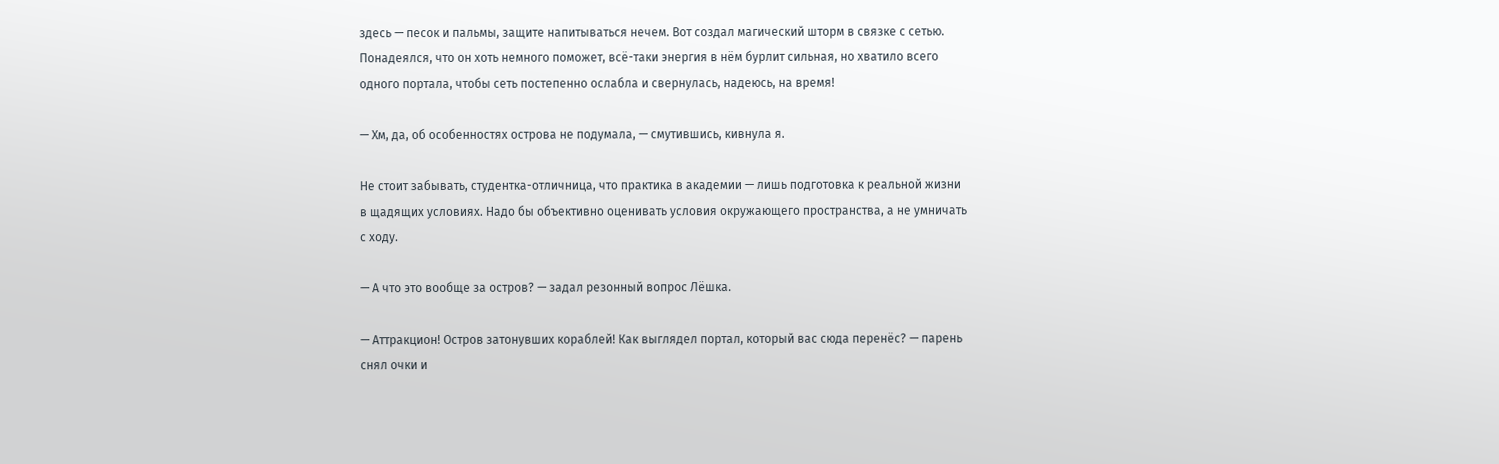здесь — песок и пальмы, защите напитываться нечем. Вот создал магический шторм в связке с сетью. Понадеялся, что он хоть немного поможет, всё-таки энергия в нём бурлит сильная, но хватило всего одного портала, чтобы сеть постепенно ослабла и свернулась, надеюсь, на время!

— Хм, да, об особенностях острова не подумала, — смутившись, кивнула я.

Не стоит забывать, студентка-отличница, что практика в академии — лишь подготовка к реальной жизни в щадящих условиях. Надо бы объективно оценивать условия окружающего пространства, а не умничать с ходу.

— А что это вообще за остров? — задал резонный вопрос Лёшка.

— Аттракцион! Остров затонувших кораблей! Как выглядел портал, который вас сюда перенёс? — парень снял очки и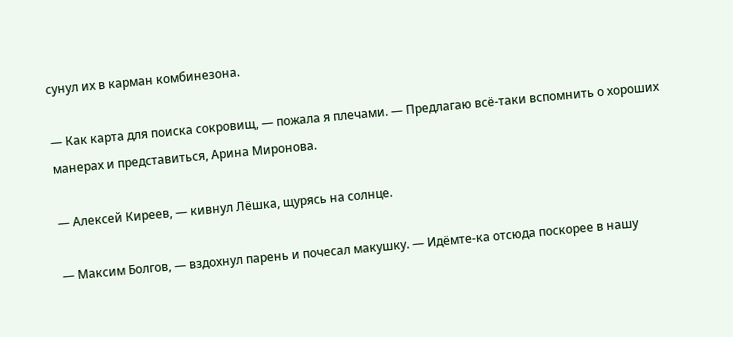сунул их в карман комбинезона.

— Как карта для поиска сокровищ, — пожала я плечами. — Предлагаю всё-таки вспомнить о хороших манерах и представиться, Арина Миронова.

— Алексей Киреев, — кивнул Лёшка, щурясь на солнце.

— Максим Болгов, — вздохнул парень и почесал макушку. — Идёмте-ка отсюда поскорее в нашу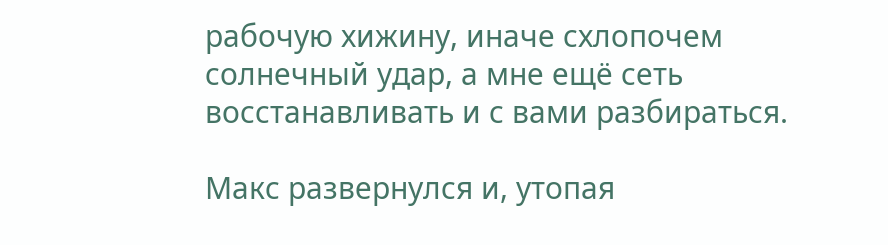рабочую хижину, иначе схлопочем солнечный удар, а мне ещё сеть восстанавливать и с вами разбираться.

Макс развернулся и, утопая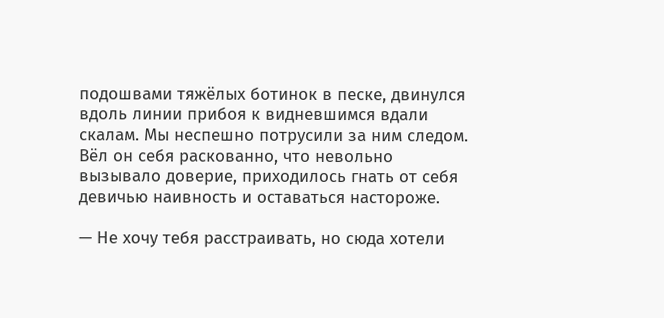подошвами тяжёлых ботинок в песке, двинулся вдоль линии прибоя к видневшимся вдали скалам. Мы неспешно потрусили за ним следом. Вёл он себя раскованно, что невольно вызывало доверие, приходилось гнать от себя девичью наивность и оставаться настороже.

— Не хочу тебя расстраивать, но сюда хотели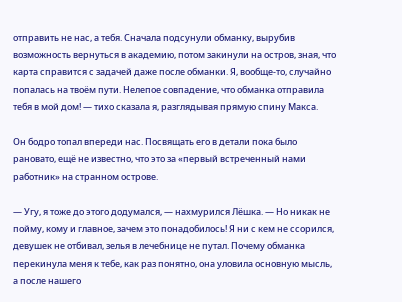отправить не нас, а тебя. Сначала подсунули обманку, вырубив возможность вернуться в академию, потом закинули на остров, зная, что карта справится с задачей даже после обманки. Я, вообще-то, случайно попалась на твоём пути. Нелепое совпадение, что обманка отправила тебя в мой дом! — тихо сказала я, разглядывая прямую спину Макса.

Он бодро топал впереди нас. Посвящать его в детали пока было рановато, ещё не известно, что это за «первый встреченный нами работник» на странном острове.

— Угу, я тоже до этого додумался, — нахмурился Лёшка. — Но никак не пойму, кому и главное, зачем это понадобилось! Я ни с кем не ссорился, девушек не отбивал, зелья в лечебнице не путал. Почему обманка перекинула меня к тебе, как раз понятно, она уловила основную мысль, а после нашего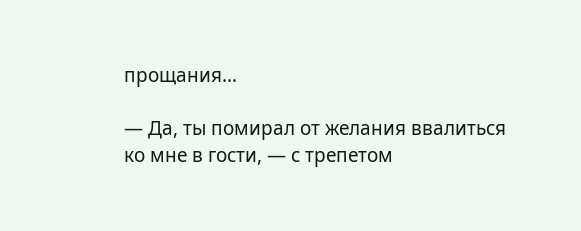прощания…

— Да, ты помирал от желания ввалиться ко мне в гости, — с трепетом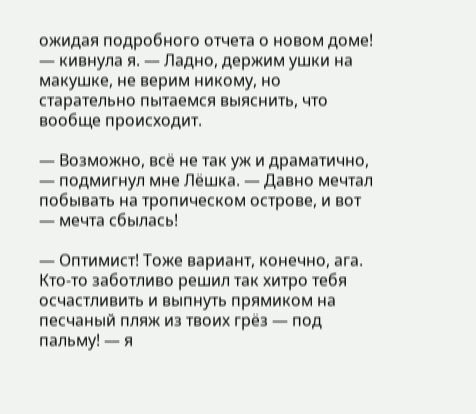ожидая подробного отчета о новом доме! — кивнула я. — Ладно, держим ушки на макушке, не верим никому, но старательно пытаемся выяснить, что вообще происходит.

— Возможно, всё не так уж и драматично, — подмигнул мне Лёшка. — Давно мечтал побывать на тропическом острове, и вот — мечта сбылась!

— Оптимист! Тоже вариант, конечно, ага. Кто-то заботливо решил так хитро тебя осчастливить и выпнуть прямиком на песчаный пляж из твоих грёз — под пальму! — я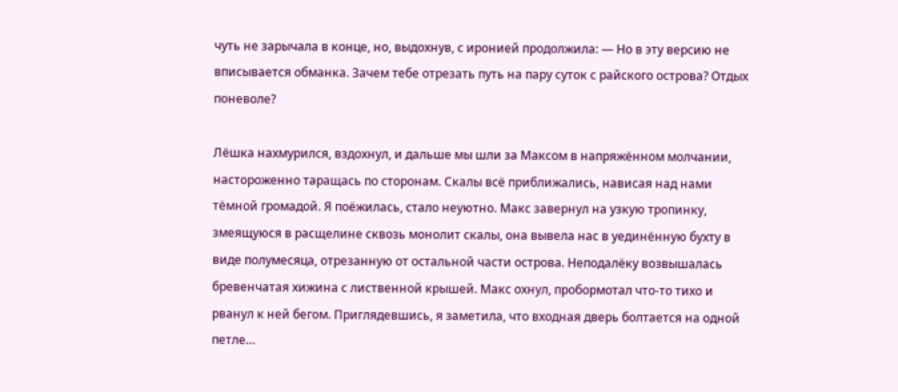чуть не зарычала в конце, но, выдохнув, с иронией продолжила: — Но в эту версию не вписывается обманка. Зачем тебе отрезать путь на пару суток с райского острова? Отдых поневоле?

Лёшка нахмурился, вздохнул, и дальше мы шли за Максом в напряжённом молчании, настороженно таращась по сторонам. Скалы всё приближались, нависая над нами тёмной громадой. Я поёжилась, стало неуютно. Макс завернул на узкую тропинку, змеящуюся в расщелине сквозь монолит скалы, она вывела нас в уединённую бухту в виде полумесяца, отрезанную от остальной части острова. Неподалёку возвышалась бревенчатая хижина с лиственной крышей. Макс охнул, пробормотал что-то тихо и рванул к ней бегом. Приглядевшись, я заметила, что входная дверь болтается на одной петле…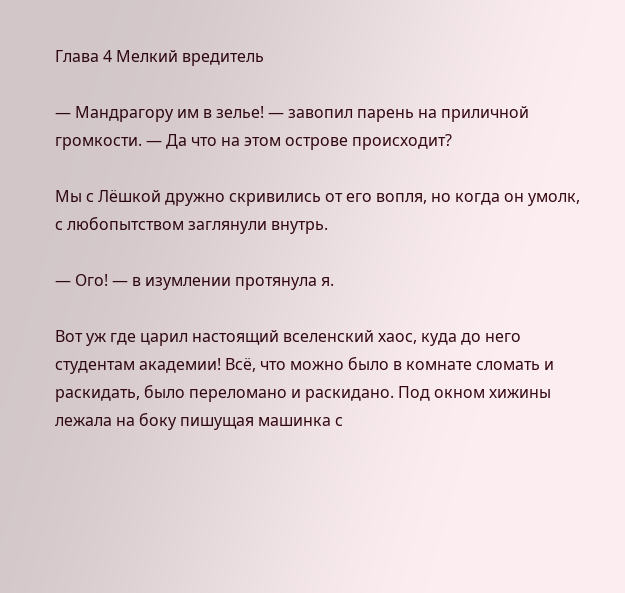Глава 4 Мелкий вредитель

— Мандрагору им в зелье! — завопил парень на приличной громкости. — Да что на этом острове происходит?

Мы с Лёшкой дружно скривились от его вопля, но когда он умолк, с любопытством заглянули внутрь.

— Ого! — в изумлении протянула я.

Вот уж где царил настоящий вселенский хаос, куда до него студентам академии! Всё, что можно было в комнате сломать и раскидать, было переломано и раскидано. Под окном хижины лежала на боку пишущая машинка с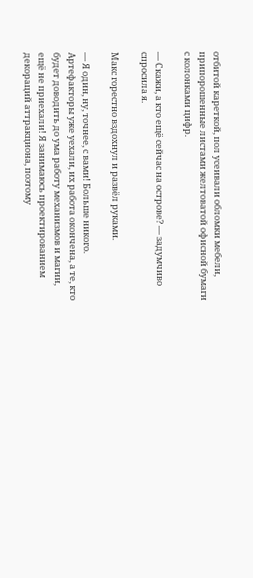отбитой кареткой, пол усеивали обломки мебели, припорошенные листами желтоватой офисной бумаги с колонками цифр.

— Скажи, а кто ещё сейчас на острове? — задумчиво спросила я.

Макс горестно вздохнул и развёл руками.

— Я один, ну, точнее, с вами! Больше никого. Артефакторы уже уехали, их работа окончена, а те, кто будет доводить до ума работу механизмов и магии, ещё не приехали! Я занимаюсь проектированием декораций аттракциона, поэтому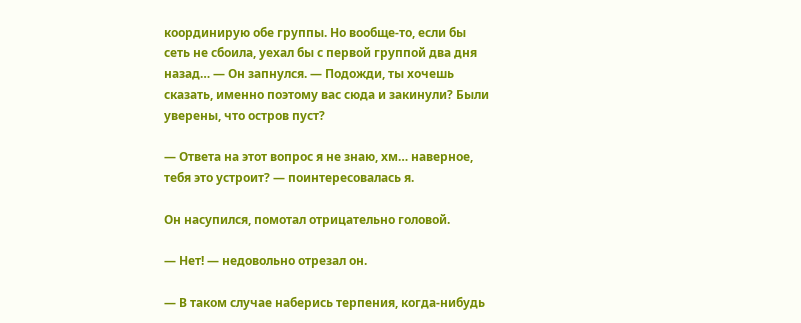координирую обе группы. Но вообще-то, если бы сеть не сбоила, уехал бы с первой группой два дня назад… — Он запнулся. — Подожди, ты хочешь сказать, именно поэтому вас сюда и закинули? Были уверены, что остров пуст?

— Ответа на этот вопрос я не знаю, хм… наверное, тебя это устроит? — поинтересовалась я.

Он насупился, помотал отрицательно головой.

— Нет! — недовольно отрезал он.

— В таком случае наберись терпения, когда-нибудь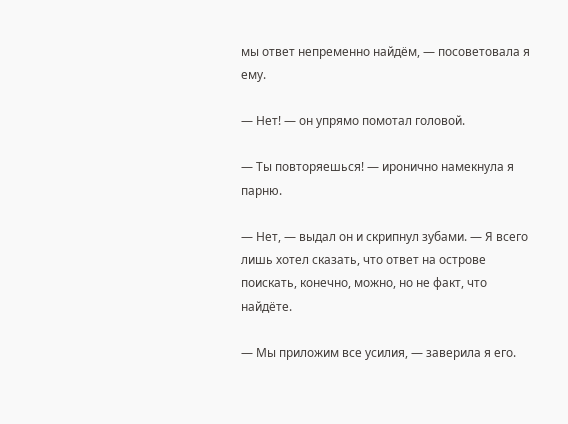мы ответ непременно найдём, — посоветовала я ему.

— Нет! — он упрямо помотал головой.

— Ты повторяешься! — иронично намекнула я парню.

— Нет, — выдал он и скрипнул зубами. — Я всего лишь хотел сказать, что ответ на острове поискать, конечно, можно, но не факт, что найдёте.

— Мы приложим все усилия, — заверила я его.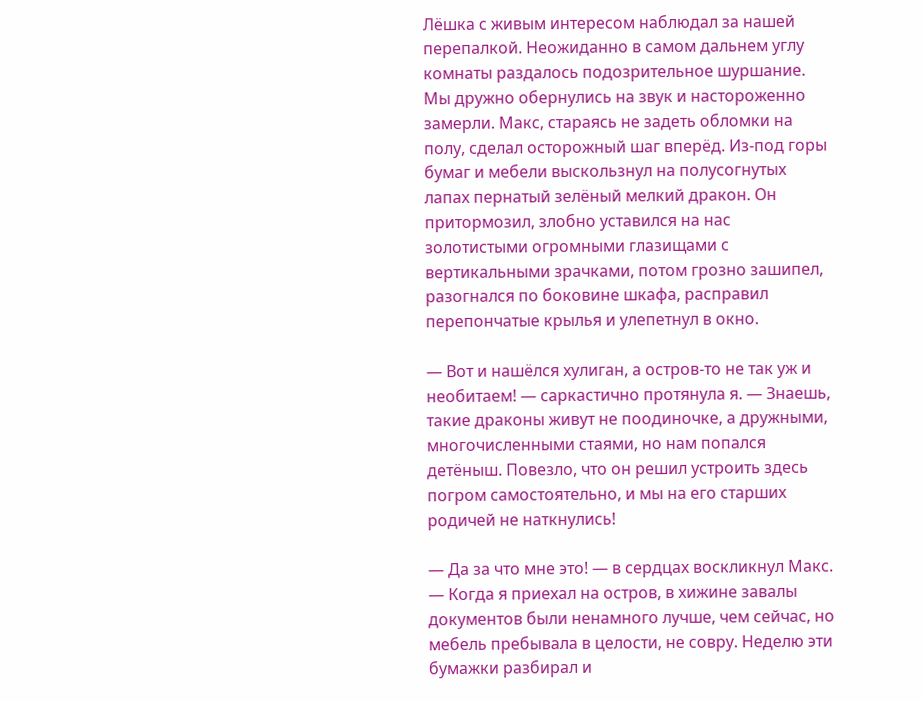Лёшка с живым интересом наблюдал за нашей перепалкой. Неожиданно в самом дальнем углу комнаты раздалось подозрительное шуршание. Мы дружно обернулись на звук и настороженно замерли. Макс, стараясь не задеть обломки на полу, сделал осторожный шаг вперёд. Из-под горы бумаг и мебели выскользнул на полусогнутых лапах пернатый зелёный мелкий дракон. Он притормозил, злобно уставился на нас золотистыми огромными глазищами с вертикальными зрачками, потом грозно зашипел, разогнался по боковине шкафа, расправил перепончатые крылья и улепетнул в окно.

— Вот и нашёлся хулиган, а остров-то не так уж и необитаем! — саркастично протянула я. — Знаешь, такие драконы живут не поодиночке, а дружными, многочисленными стаями, но нам попался детёныш. Повезло, что он решил устроить здесь погром самостоятельно, и мы на его старших родичей не наткнулись!

— Да за что мне это! — в сердцах воскликнул Макс. — Когда я приехал на остров, в хижине завалы документов были ненамного лучше, чем сейчас, но мебель пребывала в целости, не совру. Неделю эти бумажки разбирал и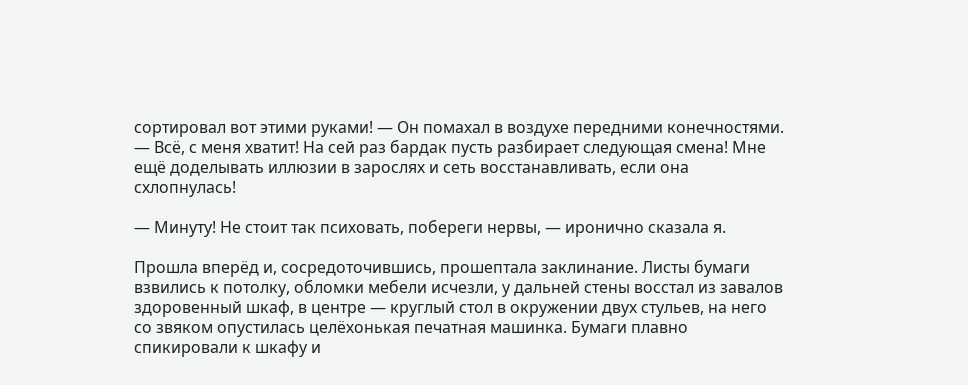сортировал вот этими руками! — Он помахал в воздухе передними конечностями. — Всё, с меня хватит! На сей раз бардак пусть разбирает следующая смена! Мне ещё доделывать иллюзии в зарослях и сеть восстанавливать, если она схлопнулась!

— Минуту! Не стоит так психовать, побереги нервы, — иронично сказала я.

Прошла вперёд и, сосредоточившись, прошептала заклинание. Листы бумаги взвились к потолку, обломки мебели исчезли, у дальней стены восстал из завалов здоровенный шкаф, в центре — круглый стол в окружении двух стульев, на него со звяком опустилась целёхонькая печатная машинка. Бумаги плавно спикировали к шкафу и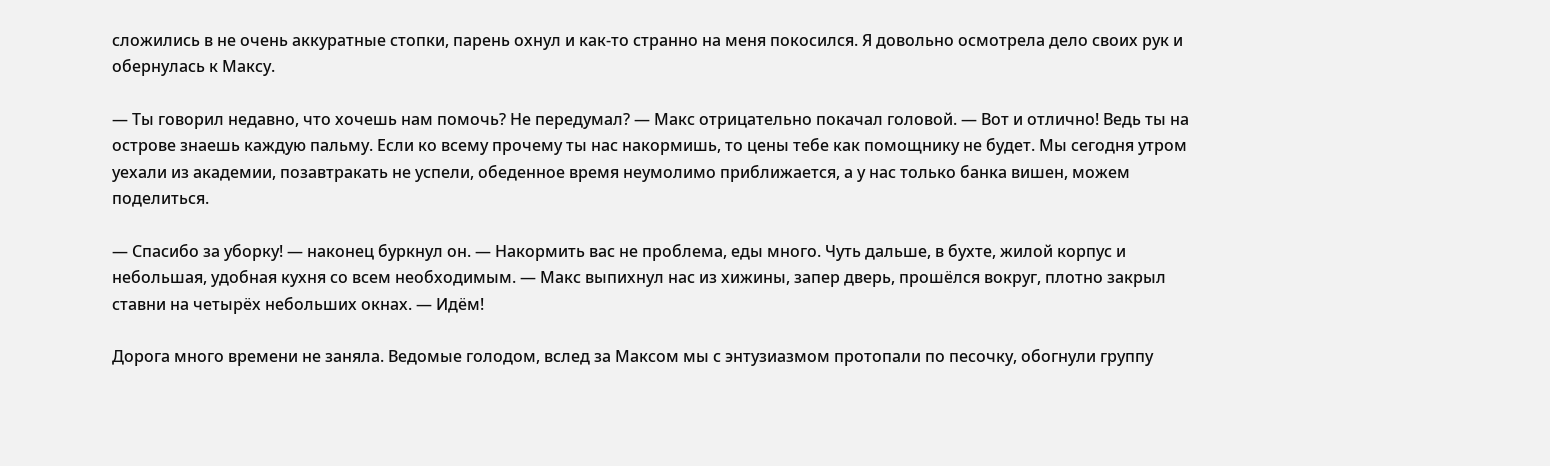сложились в не очень аккуратные стопки, парень охнул и как-то странно на меня покосился. Я довольно осмотрела дело своих рук и обернулась к Максу.

— Ты говорил недавно, что хочешь нам помочь? Не передумал? — Макс отрицательно покачал головой. — Вот и отлично! Ведь ты на острове знаешь каждую пальму. Если ко всему прочему ты нас накормишь, то цены тебе как помощнику не будет. Мы сегодня утром уехали из академии, позавтракать не успели, обеденное время неумолимо приближается, а у нас только банка вишен, можем поделиться.

— Спасибо за уборку! — наконец буркнул он. — Накормить вас не проблема, еды много. Чуть дальше, в бухте, жилой корпус и небольшая, удобная кухня со всем необходимым. — Макс выпихнул нас из хижины, запер дверь, прошёлся вокруг, плотно закрыл ставни на четырёх небольших окнах. — Идём!

Дорога много времени не заняла. Ведомые голодом, вслед за Максом мы с энтузиазмом протопали по песочку, обогнули группу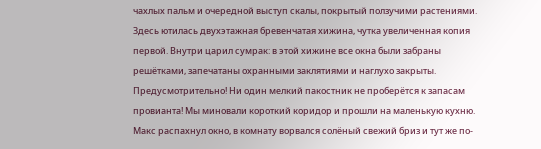чахлых пальм и очередной выступ скалы, покрытый ползучими растениями. Здесь ютилась двухэтажная бревенчатая хижина, чутка увеличенная копия первой. Внутри царил сумрак: в этой хижине все окна были забраны решётками, запечатаны охранными заклятиями и наглухо закрыты. Предусмотрительно! Ни один мелкий пакостник не проберётся к запасам провианта! Мы миновали короткий коридор и прошли на маленькую кухню. Макс распахнул окно, в комнату ворвался солёный свежий бриз и тут же по-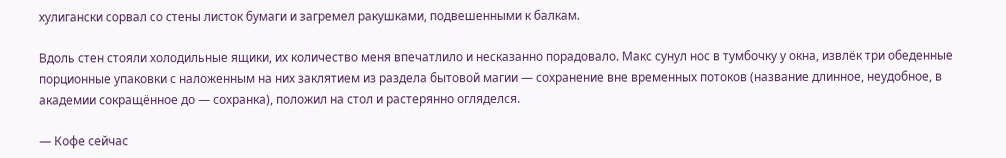хулигански сорвал со стены листок бумаги и загремел ракушками, подвешенными к балкам.

Вдоль стен стояли холодильные ящики, их количество меня впечатлило и несказанно порадовало. Макс сунул нос в тумбочку у окна, извлёк три обеденные порционные упаковки с наложенным на них заклятием из раздела бытовой магии — сохранение вне временных потоков (название длинное, неудобное, в академии сокращённое до — сохранка), положил на стол и растерянно огляделся.

— Кофе сейчас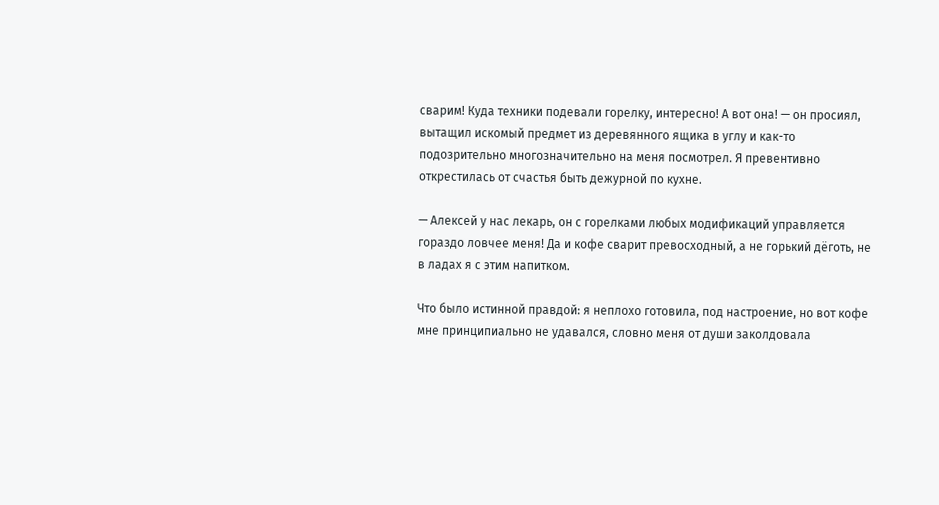сварим! Куда техники подевали горелку, интересно! А вот она! — он просиял, вытащил искомый предмет из деревянного ящика в углу и как-то подозрительно многозначительно на меня посмотрел. Я превентивно открестилась от счастья быть дежурной по кухне.

— Алексей у нас лекарь, он с горелками любых модификаций управляется гораздо ловчее меня! Да и кофе сварит превосходный, а не горький дёготь, не в ладах я с этим напитком.

Что было истинной правдой: я неплохо готовила, под настроение, но вот кофе мне принципиально не удавался, словно меня от души заколдовала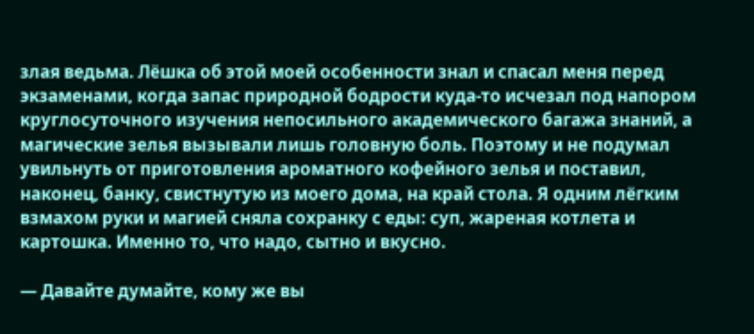злая ведьма. Лёшка об этой моей особенности знал и спасал меня перед экзаменами, когда запас природной бодрости куда-то исчезал под напором круглосуточного изучения непосильного академического багажа знаний, а магические зелья вызывали лишь головную боль. Поэтому и не подумал увильнуть от приготовления ароматного кофейного зелья и поставил, наконец, банку, свистнутую из моего дома, на край стола. Я одним лёгким взмахом руки и магией сняла сохранку с еды: суп, жареная котлета и картошка. Именно то, что надо, сытно и вкусно.

— Давайте думайте, кому же вы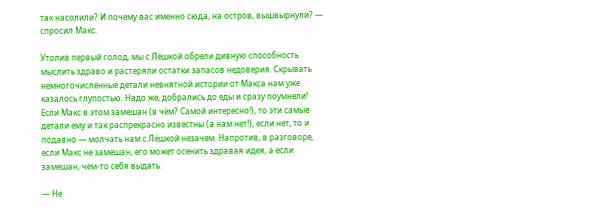так насолили? И почему вас именно сюда, на остров, вышвырнули? — спросил Макс.

Утолив первый голод, мы с Лёшкой обрели дивную способность мыслить здраво и растеряли остатки запасов недоверия. Скрывать немногочисленные детали невнятной истории от Макса нам уже казалось глупостью. Надо же, добрались до еды и сразу поумнели! Если Макс в этом замешан (в чём? Самой интересно!), то эти самые детали ему и так распрекрасно известны (а нам нет!), если нет, то и подавно — молчать нам с Лёшкой незачем. Напротив, в разговоре, если Макс не замешан, его может осенить здравая идея, а если замешан, чем-то себя выдать.

— Не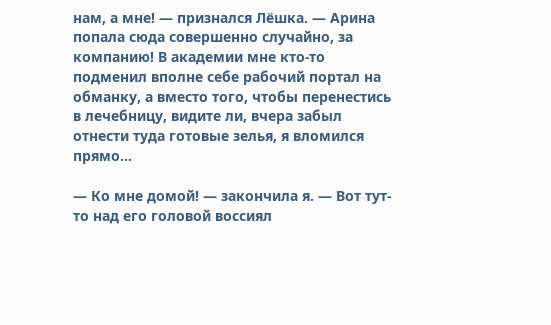нам, а мне! — признался Лёшка. — Арина попала сюда совершенно случайно, за компанию! В академии мне кто-то подменил вполне себе рабочий портал на обманку, а вместо того, чтобы перенестись в лечебницу, видите ли, вчера забыл отнести туда готовые зелья, я вломился прямо…

— Ко мне домой! — закончила я. — Вот тут-то над его головой воссиял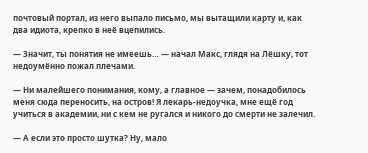почтовый портал, из него выпало письмо, мы вытащили карту и, как два идиота, крепко в неё вцепились.

— Значит, ты понятия не имеешь… — начал Макс, глядя на Лёшку, тот недоумённо пожал плечами.

— Ни малейшего понимания, кому, а главное — зачем, понадобилось меня сюда переносить, на остров! Я лекарь-недоучка, мне ещё год учиться в академии, ни с кем не ругался и никого до смерти не залечил.

— А если это просто шутка? Ну, мало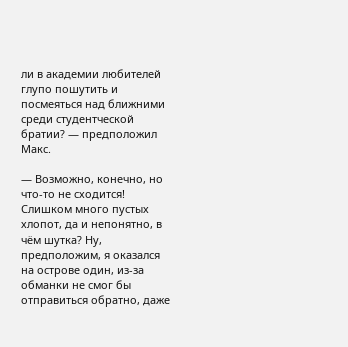ли в академии любителей глупо пошутить и посмеяться над ближними среди студентческой братии? — предположил Макс.

— Возможно, конечно, но что-то не сходится! Слишком много пустых хлопот, да и непонятно, в чём шутка? Ну, предположим, я оказался на острове один, из-за обманки не смог бы отправиться обратно, даже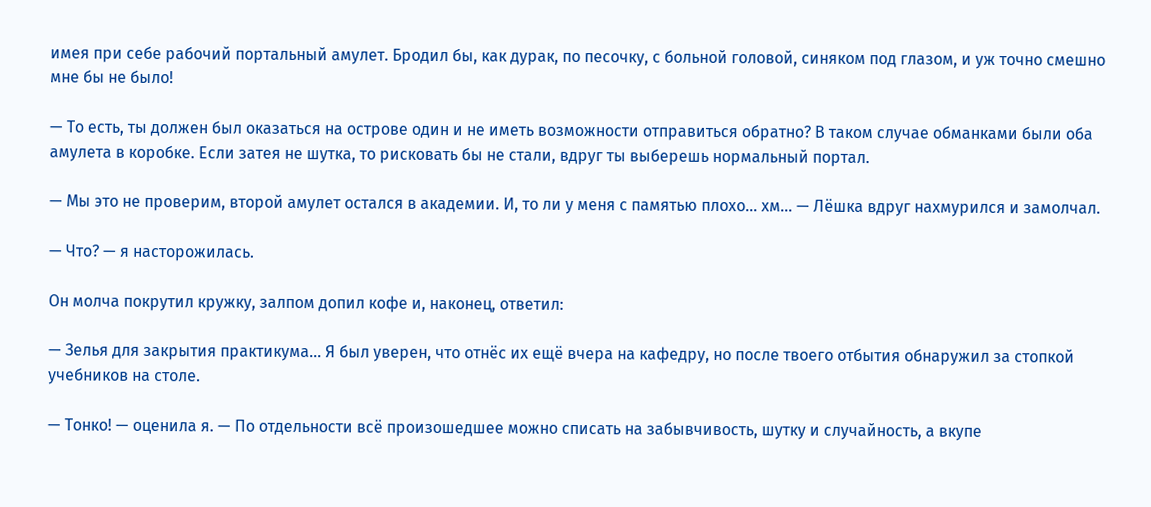имея при себе рабочий портальный амулет. Бродил бы, как дурак, по песочку, с больной головой, синяком под глазом, и уж точно смешно мне бы не было!

— То есть, ты должен был оказаться на острове один и не иметь возможности отправиться обратно? В таком случае обманками были оба амулета в коробке. Если затея не шутка, то рисковать бы не стали, вдруг ты выберешь нормальный портал.

— Мы это не проверим, второй амулет остался в академии. И, то ли у меня с памятью плохо… хм… — Лёшка вдруг нахмурился и замолчал.

— Что? — я насторожилась.

Он молча покрутил кружку, залпом допил кофе и, наконец, ответил:

— Зелья для закрытия практикума… Я был уверен, что отнёс их ещё вчера на кафедру, но после твоего отбытия обнаружил за стопкой учебников на столе.

— Тонко! — оценила я. — По отдельности всё произошедшее можно списать на забывчивость, шутку и случайность, а вкупе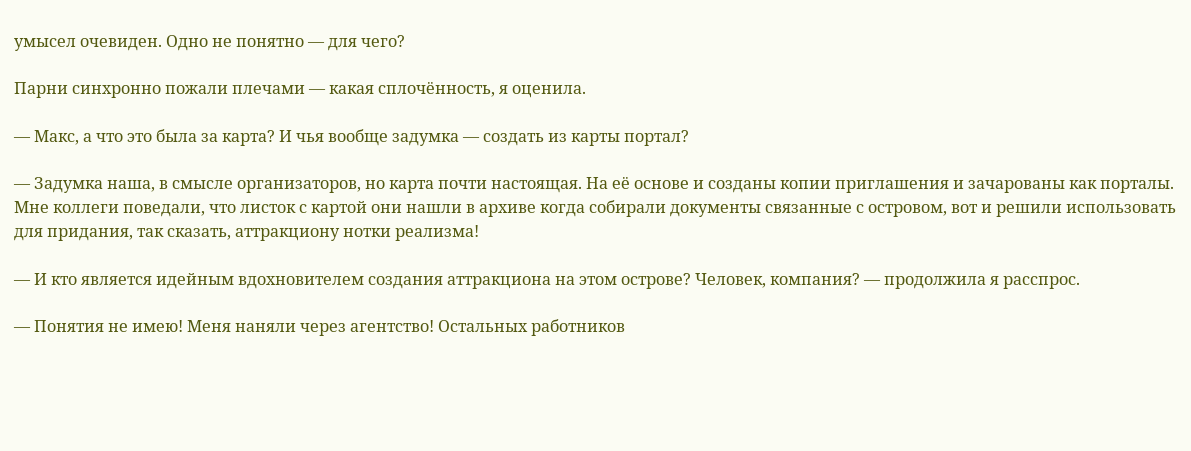умысел очевиден. Одно не понятно — для чего?

Парни синхронно пожали плечами — какая сплочённость, я оценила.

— Макс, а что это была за карта? И чья вообще задумка — создать из карты портал?

— Задумка наша, в смысле организаторов, но карта почти настоящая. На её основе и созданы копии приглашения и зачарованы как порталы. Мне коллеги поведали, что листок с картой они нашли в архиве когда собирали документы связанные с островом, вот и решили использовать для придания, так сказать, аттракциону нотки реализма!

— И кто является идейным вдохновителем создания аттракциона на этом острове? Человек, компания? — продолжила я расспрос.

— Понятия не имею! Меня наняли через агентство! Остальных работников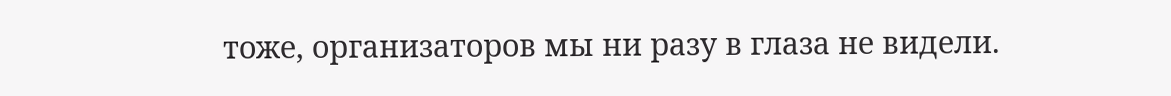тоже, организаторов мы ни разу в глаза не видели.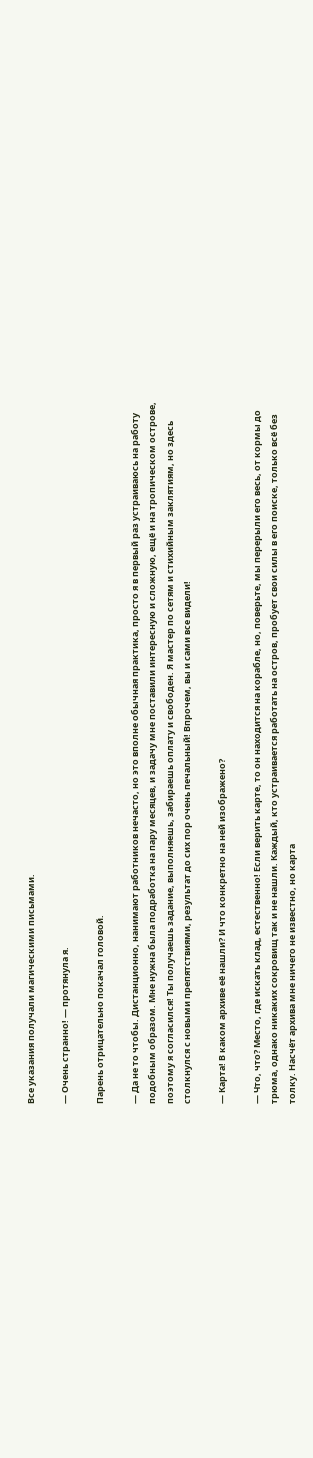Все указания получали магическими письмами.

— Очень странно! — протянула я.

Парень отрицательно покачал головой.

— Да не то чтобы. Дистанционно, нанимают работников нечасто, но это вполне обычная практика, просто я в первый раз устраиваюсь на работу подобным образом. Мне нужна была подработка на пару месяцев, и задачу мне поставили интересную и сложную, ещё и на тропическом острове, поэтому я согласился! Ты получаешь задание, выполняешь, забираешь оплату и свободен. Я мастер по сетям и стихийным заклятиям, но здесь столкнулся с новыми препятствиями, результат до сих пор очень печальный! Впрочем, вы и сами все видели!

— Карта! В каком архиве её нашли? И что конкретно на ней изображено?

— Что, что? Место, где искать клад, естественно! Если верить карте, то он находится на корабле, но, поверьте, мы перерыли его весь, от кормы до трюма, однако никаких сокровищ так и не нашли. Каждый, кто устраивается работать на остров, пробует свои силы в его поиске, только всё без толку. Насчёт архива мне ничего не известно, но карта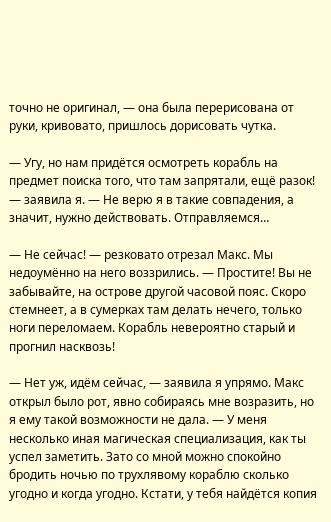точно не оригинал, — она была перерисована от руки, кривовато, пришлось дорисовать чутка.

— Угу, но нам придётся осмотреть корабль на предмет поиска того, что там запрятали, ещё разок! — заявила я. — Не верю я в такие совпадения, а значит, нужно действовать. Отправляемся…

— Не сейчас! — резковато отрезал Макс. Мы недоумённо на него воззрились. — Простите! Вы не забывайте, на острове другой часовой пояс. Скоро стемнеет, а в сумерках там делать нечего, только ноги переломаем. Корабль невероятно старый и прогнил насквозь!

— Нет уж, идём сейчас, — заявила я упрямо. Макс открыл было рот, явно собираясь мне возразить, но я ему такой возможности не дала. — У меня несколько иная магическая специализация, как ты успел заметить. Зато со мной можно спокойно бродить ночью по трухлявому кораблю сколько угодно и когда угодно. Кстати, у тебя найдётся копия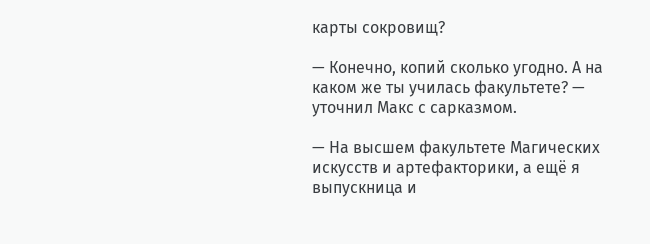карты сокровищ?

— Конечно, копий сколько угодно. А на каком же ты училась факультете? — уточнил Макс с сарказмом.

— На высшем факультете Магических искусств и артефакторики, а ещё я выпускница и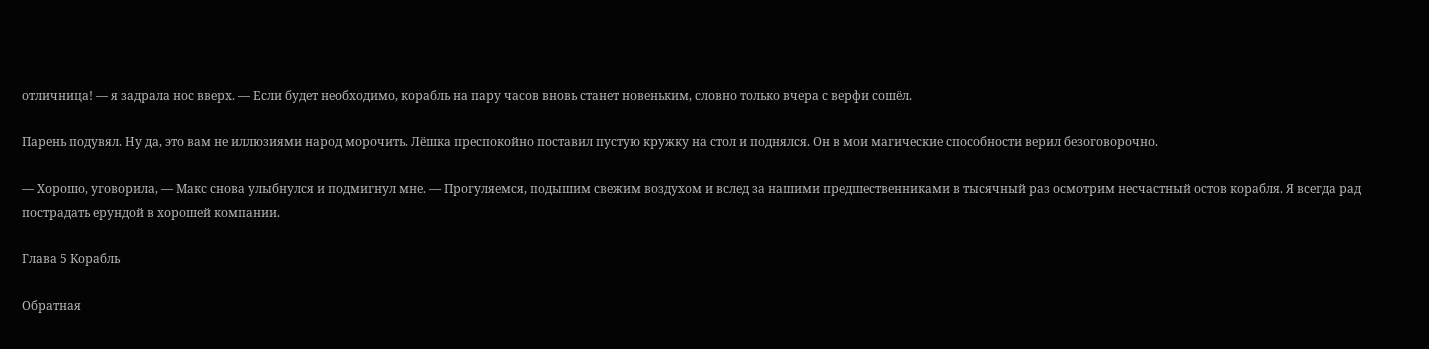отличница! — я задрала нос вверх. — Если будет необходимо, корабль на пару часов вновь станет новеньким, словно только вчера с верфи сошёл.

Парень подувял. Ну да, это вам не иллюзиями народ морочить. Лёшка преспокойно поставил пустую кружку на стол и поднялся. Он в мои магические способности верил безоговорочно.

— Хорошо, уговорила, — Макс снова улыбнулся и подмигнул мне. — Прогуляемся, подышим свежим воздухом и вслед за нашими предшественниками в тысячный раз осмотрим несчастный остов корабля. Я всегда рад пострадать ерундой в хорошей компании.

Глава 5 Корабль

Обратная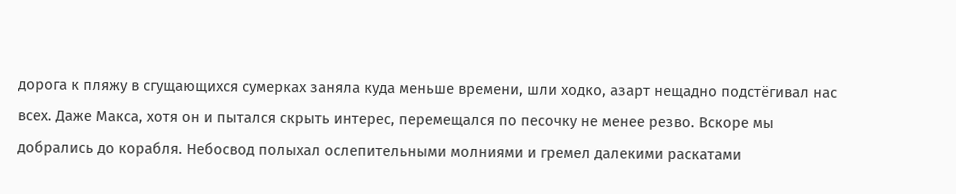дорога к пляжу в сгущающихся сумерках заняла куда меньше времени, шли ходко, азарт нещадно подстёгивал нас всех. Даже Макса, хотя он и пытался скрыть интерес, перемещался по песочку не менее резво. Вскоре мы добрались до корабля. Небосвод полыхал ослепительными молниями и гремел далекими раскатами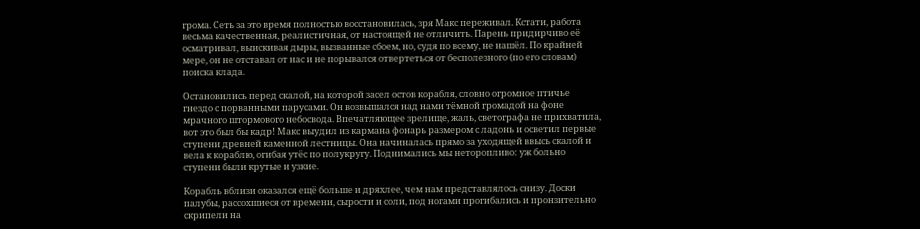грома. Сеть за это время полностью восстановилась, зря Макс переживал. Кстати, работа весьма качественная, реалистичная, от настоящей не отличить. Парень придирчиво её осматривал, выискивая дыры, вызванные сбоем, но, судя по всему, не нашёл. По крайней мере, он не отставал от нас и не порывался отвертеться от бесполезного (по его словам) поиска клада.

Остановились перед скалой, на которой засел остов корабля, словно огромное птичье гнездо с порванными парусами. Он возвышался над нами тёмной громадой на фоне мрачного штормового небосвода. Впечатляющее зрелище, жаль, светографа не прихватила, вот это был бы кадр! Макс выудил из кармана фонарь размером с ладонь и осветил первые ступени древней каменной лестницы. Она начиналась прямо за уходящей ввысь скалой и вела к кораблю, огибая утёс по полукругу. Поднимались мы неторопливо: уж больно ступени были крутые и узкие.

Корабль вблизи оказался ещё больше и дряхлее, чем нам представлялось снизу. Доски палубы, рассохшиеся от времени, сырости и соли, под ногами прогибались и пронзительно скрипели на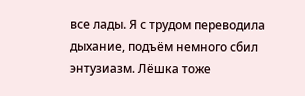все лады. Я с трудом переводила дыхание, подъём немного сбил энтузиазм. Лёшка тоже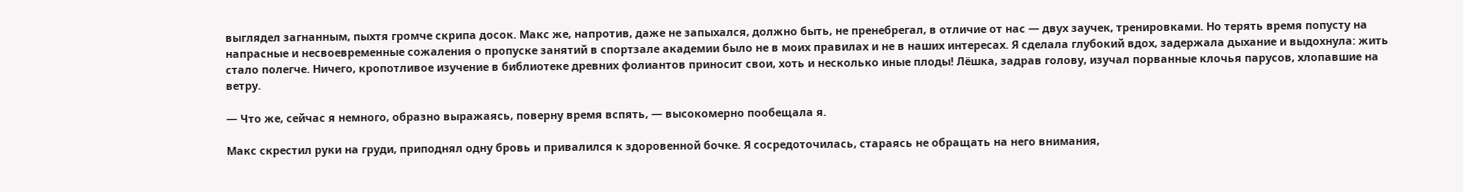выглядел загнанным, пыхтя громче скрипа досок. Макс же, напротив, даже не запыхался, должно быть, не пренебрегал, в отличие от нас — двух заучек, тренировками. Но терять время попусту на напрасные и несвоевременные сожаления о пропуске занятий в спортзале академии было не в моих правилах и не в наших интересах. Я сделала глубокий вдох, задержала дыхание и выдохнула: жить стало полегче. Ничего, кропотливое изучение в библиотеке древних фолиантов приносит свои, хоть и несколько иные плоды! Лёшка, задрав голову, изучал порванные клочья парусов, хлопавшие на ветру.

— Что же, сейчас я немного, образно выражаясь, поверну время вспять, — высокомерно пообещала я.

Макс скрестил руки на груди, приподнял одну бровь и привалился к здоровенной бочке. Я сосредоточилась, стараясь не обращать на него внимания,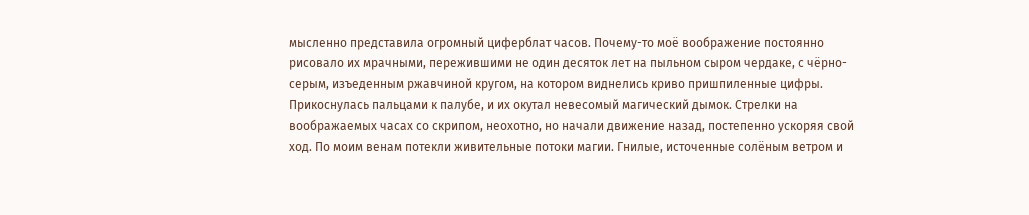мысленно представила огромный циферблат часов. Почему-то моё воображение постоянно рисовало их мрачными, пережившими не один десяток лет на пыльном сыром чердаке, с чёрно-серым, изъеденным ржавчиной кругом, на котором виднелись криво пришпиленные цифры. Прикоснулась пальцами к палубе, и их окутал невесомый магический дымок. Стрелки на воображаемых часах со скрипом, неохотно, но начали движение назад, постепенно ускоряя свой ход. По моим венам потекли живительные потоки магии. Гнилые, источенные солёным ветром и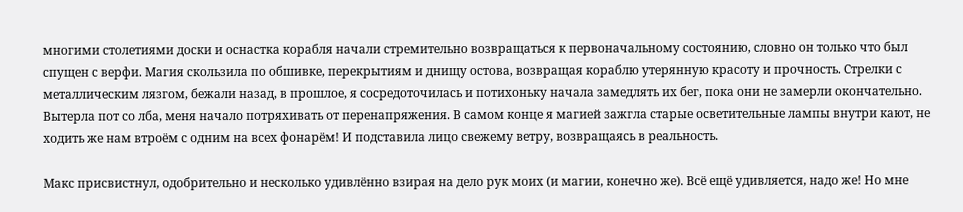многими столетиями доски и оснастка корабля начали стремительно возвращаться к первоначальному состоянию, словно он только что был спущен с верфи. Магия скользила по обшивке, перекрытиям и днищу остова, возвращая кораблю утерянную красоту и прочность. Стрелки с металлическим лязгом, бежали назад, в прошлое, я сосредоточилась и потихоньку начала замедлять их бег, пока они не замерли окончательно. Вытерла пот со лба, меня начало потряхивать от перенапряжения. В самом конце я магией зажгла старые осветительные лампы внутри кают, не ходить же нам втроём с одним на всех фонарём! И подставила лицо свежему ветру, возвращаясь в реальность.

Макс присвистнул, одобрительно и несколько удивлённо взирая на дело рук моих (и магии, конечно же). Всё ещё удивляется, надо же! Но мне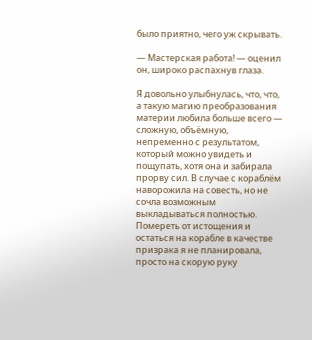было приятно, чего уж скрывать.

— Мастерская работа! — оценил он, широко распахнув глаза.

Я довольно улыбнулась, что, что, а такую магию преобразования материи любила больше всего — сложную, объёмную, непременно с результатом, который можно увидеть и пощупать, хотя она и забирала прорву сил. В случае с кораблём наворожила на совесть, но не сочла возможным выкладываться полностью. Помереть от истощения и остаться на корабле в качестве призрака я не планировала, просто на скорую руку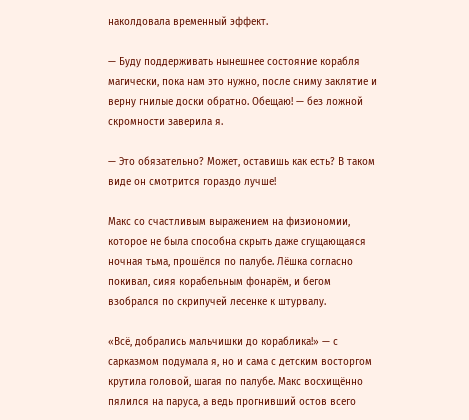наколдовала временный эффект.

— Буду поддерживать нынешнее состояние корабля магически, пока нам это нужно, после сниму заклятие и верну гнилые доски обратно. Обещаю! — без ложной скромности заверила я.

— Это обязательно? Может, оставишь как есть? В таком виде он смотрится гораздо лучше!

Макс со счастливым выражением на физиономии, которое не была способна скрыть даже сгущающаяся ночная тьма, прошёлся по палубе. Лёшка согласно покивал, сияя корабельным фонарём, и бегом взобрался по скрипучей лесенке к штурвалу.

«Всё, добрались мальчишки до кораблика!» — с сарказмом подумала я, но и сама с детским восторгом крутила головой, шагая по палубе. Макс восхищённо пялился на паруса, а ведь прогнивший остов всего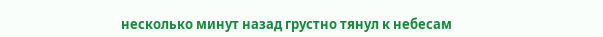несколько минут назад грустно тянул к небесам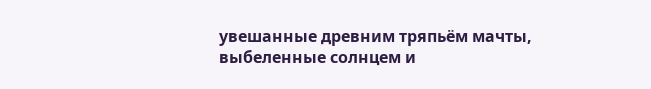увешанные древним тряпьём мачты, выбеленные солнцем и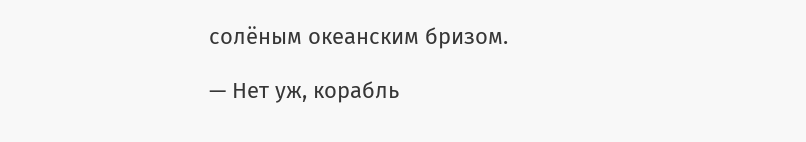солёным океанским бризом.

— Нет уж, корабль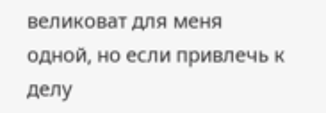великоват для меня одной, но если привлечь к делу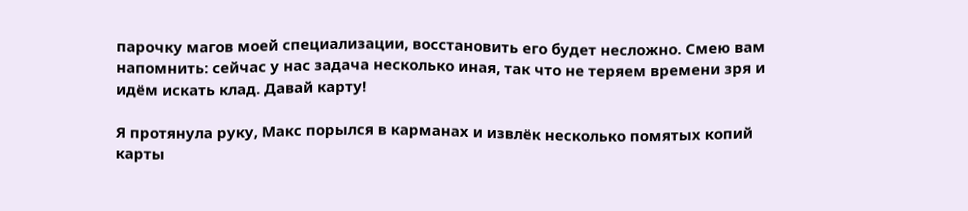парочку магов моей специализации, восстановить его будет несложно. Смею вам напомнить: сейчас у нас задача несколько иная, так что не теряем времени зря и идём искать клад. Давай карту!

Я протянула руку, Макс порылся в карманах и извлёк несколько помятых копий карты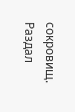сокровищ. Раздал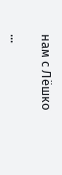нам с Лёшко

...